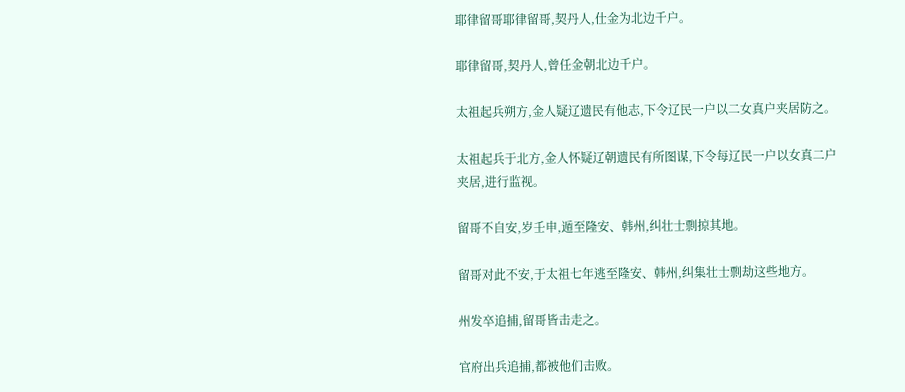耶律留哥耶律留哥,契丹人,仕金为北边千户。

耶律留哥,契丹人,曾任金朝北边千户。

太祖起兵朔方,金人疑辽遗民有他志,下令辽民一户以二女真户夹居防之。

太祖起兵于北方,金人怀疑辽朝遗民有所图谋,下令每辽民一户以女真二户夹居,进行监视。

留哥不自安,岁壬申,遁至隆安、韩州,纠壮士剽掠其地。

留哥对此不安,于太祖七年逃至隆安、韩州,纠集壮士剽劫这些地方。

州发卒追捕,留哥皆击走之。

官府出兵追捕,都被他们击败。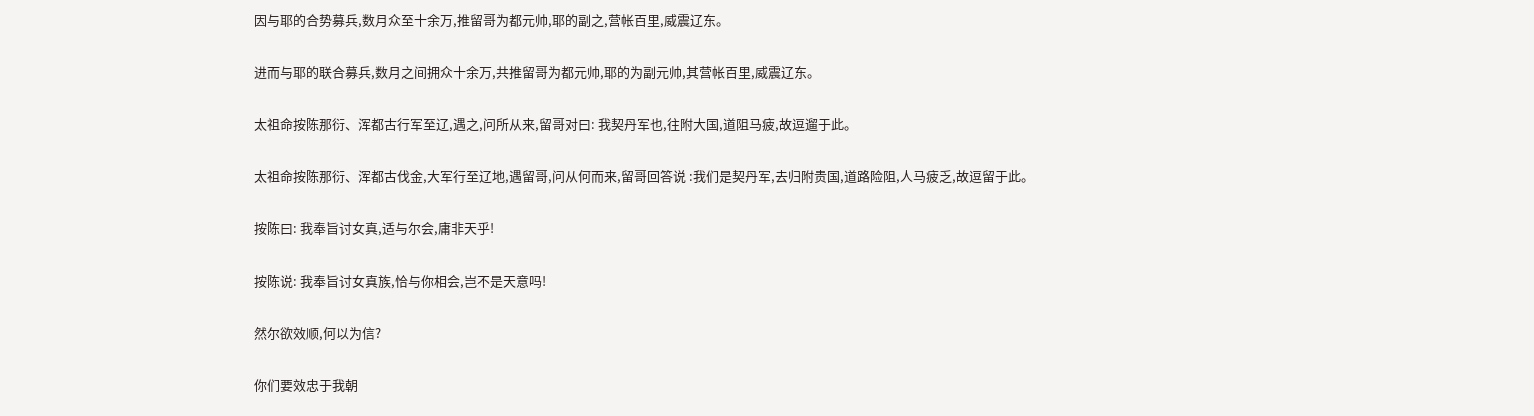因与耶的合势募兵,数月众至十余万,推留哥为都元帅,耶的副之,营帐百里,威震辽东。

进而与耶的联合募兵,数月之间拥众十余万,共推留哥为都元帅,耶的为副元帅,其营帐百里,威震辽东。

太祖命按陈那衍、浑都古行军至辽,遇之,问所从来,留哥对曰: 我契丹军也,往附大国,道阻马疲,故逗遛于此。

太祖命按陈那衍、浑都古伐金,大军行至辽地,遇留哥,问从何而来,留哥回答说 :我们是契丹军,去归附贵国,道路险阻,人马疲乏,故逗留于此。

按陈曰: 我奉旨讨女真,适与尔会,庸非天乎!

按陈说: 我奉旨讨女真族,恰与你相会,岂不是天意吗!

然尔欲效顺,何以为信?

你们要效忠于我朝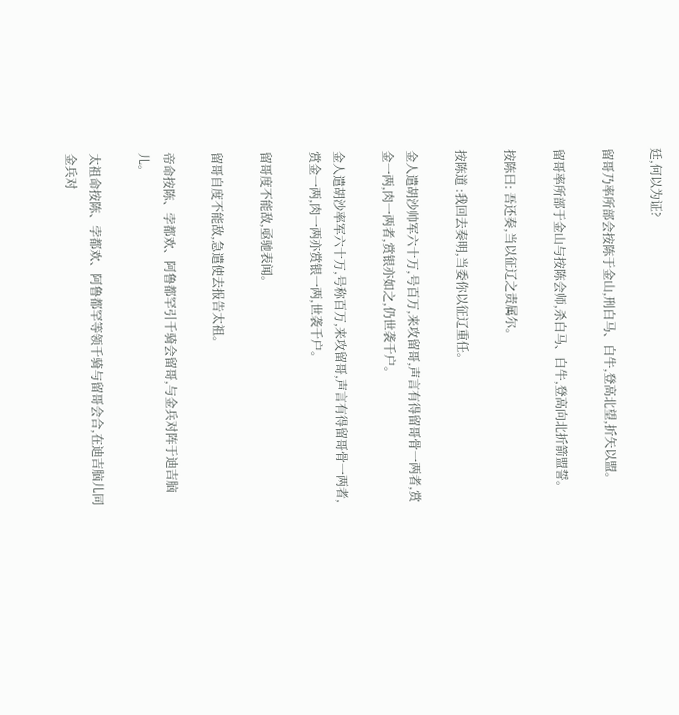廷,何以为证?

留哥乃率所部会按陈于金山,刑白马、白牛,登高北望,折矢以盟。

留哥率所部于金山与按陈会师,杀白马、白牛,登高向北折箭盟誓。

按陈曰: 吾还奏,当以征辽之责属尔。

按陈道 :我回去奏明,当委你以征辽重任。

金人遣胡沙帅军六十万,号百万,来攻留哥,声言有得留哥骨一两者,赏金一两,肉一两者,赏银亦如之,仍世袭千户。

金人遣胡沙率军六十万,号称百万,来攻留哥,声言有得留哥骨一两者,赏金一两,肉一两亦赏银一两,世袭千户。

留哥度不能敌,亟驰表闻。

留哥自度不能敌,急遣使去报告太祖。

帝命按陈、孛都欢、阿鲁都罕引千骑会留哥,与金兵对阵于迪吉脑儿。

太祖命按陈、孛都欢、阿鲁都罕等领千骑与留哥会合,在迪吉脑儿同金兵对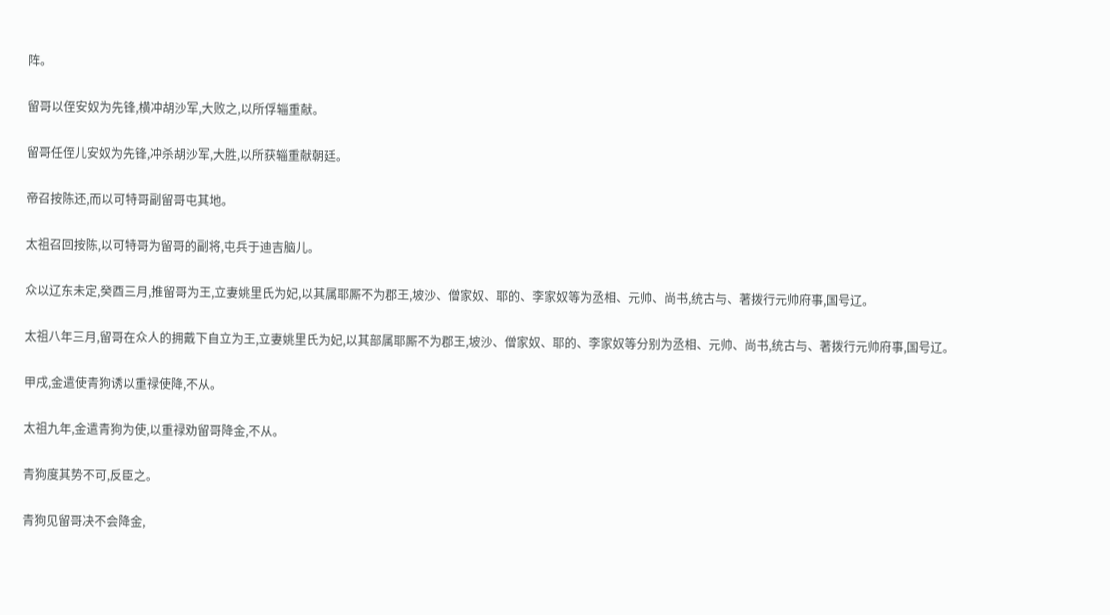阵。

留哥以侄安奴为先锋,横冲胡沙军,大败之,以所俘辎重献。

留哥任侄儿安奴为先锋,冲杀胡沙军,大胜,以所获辎重献朝廷。

帝召按陈还,而以可特哥副留哥屯其地。

太祖召回按陈,以可特哥为留哥的副将,屯兵于迪吉脑儿。

众以辽东未定,癸酉三月,推留哥为王,立妻姚里氏为妃,以其属耶厮不为郡王,坡沙、僧家奴、耶的、李家奴等为丞相、元帅、尚书,统古与、著拨行元帅府事,国号辽。

太祖八年三月,留哥在众人的拥戴下自立为王,立妻姚里氏为妃,以其部属耶厮不为郡王,坡沙、僧家奴、耶的、李家奴等分别为丞相、元帅、尚书,统古与、著拨行元帅府事,国号辽。

甲戌,金遣使青狗诱以重禄使降,不从。

太祖九年,金遣青狗为使,以重禄劝留哥降金,不从。

青狗度其势不可,反臣之。

青狗见留哥决不会降金,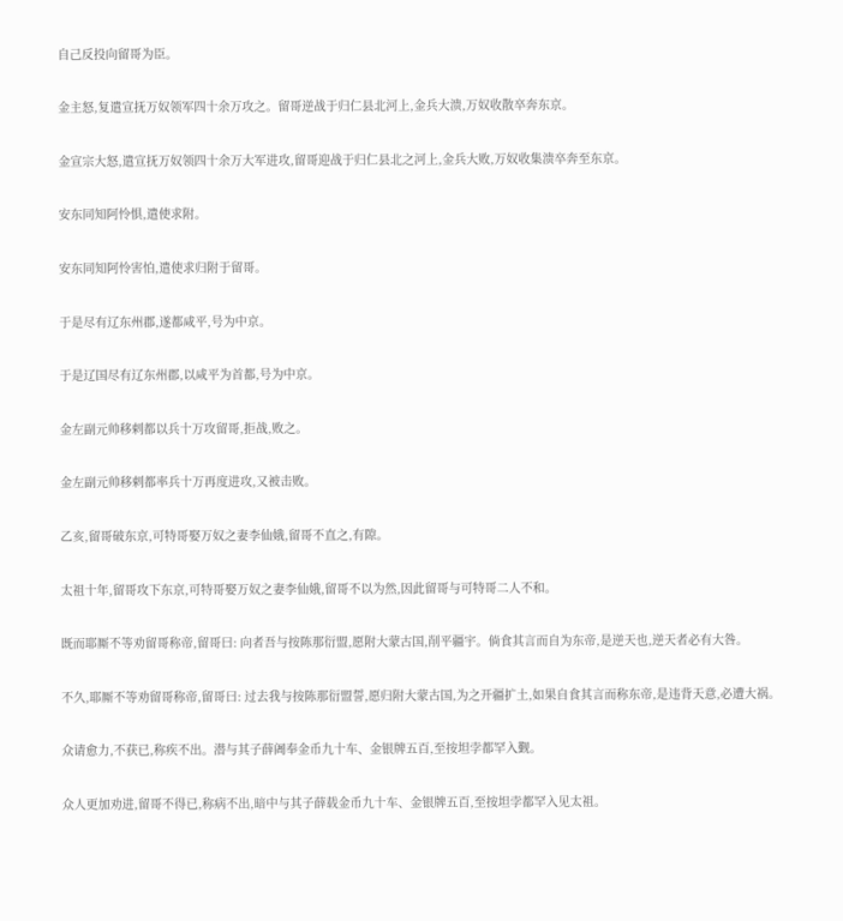自己反投向留哥为臣。

金主怒,复遣宣抚万奴领军四十余万攻之。留哥逆战于归仁县北河上,金兵大溃,万奴收散卒奔东京。

金宣宗大怒,遣宣抚万奴领四十余万大军进攻,留哥迎战于归仁县北之河上,金兵大败,万奴收集溃卒奔至东京。

安东同知阿怜惧,遣使求附。

安东同知阿怜害怕,遣使求归附于留哥。

于是尽有辽东州郡,遂都咸平,号为中京。

于是辽国尽有辽东州郡,以咸平为首都,号为中京。

金左副元帅移剌都以兵十万攻留哥,拒战,败之。

金左副元帅移剌都率兵十万再度进攻,又被击败。

乙亥,留哥破东京,可特哥娶万奴之妻李仙娥,留哥不直之,有隙。

太祖十年,留哥攻下东京,可特哥娶万奴之妻李仙娥,留哥不以为然,因此留哥与可特哥二人不和。

既而耶厮不等劝留哥称帝,留哥曰: 向者吾与按陈那衍盟,愿附大蒙古国,削平疆宇。倘食其言而自为东帝,是逆天也,逆天者必有大咎。

不久,耶厮不等劝留哥称帝,留哥曰: 过去我与按陈那衍盟誓,愿归附大蒙古国,为之开疆扩土,如果自食其言而称东帝,是违背天意,必遭大祸。

众请愈力,不获已,称疾不出。潜与其子薛阇奉金币九十车、金银牌五百,至按坦孛都罕入觐。

众人更加劝进,留哥不得已,称病不出,暗中与其子薛载金币九十车、金银牌五百,至按坦孛都罕入见太祖。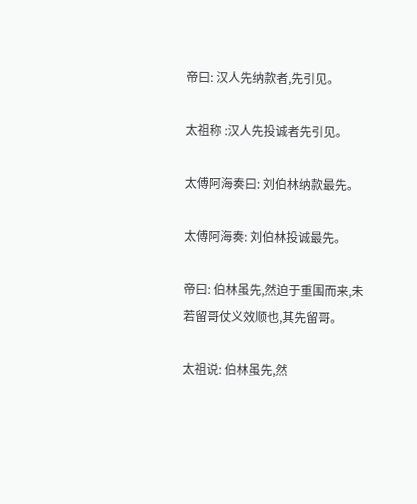帝曰: 汉人先纳款者,先引见。

太祖称 :汉人先投诚者先引见。

太傅阿海奏曰: 刘伯林纳款最先。

太傅阿海奏: 刘伯林投诚最先。

帝曰: 伯林虽先,然迫于重围而来,未若留哥仗义效顺也,其先留哥。

太祖说: 伯林虽先,然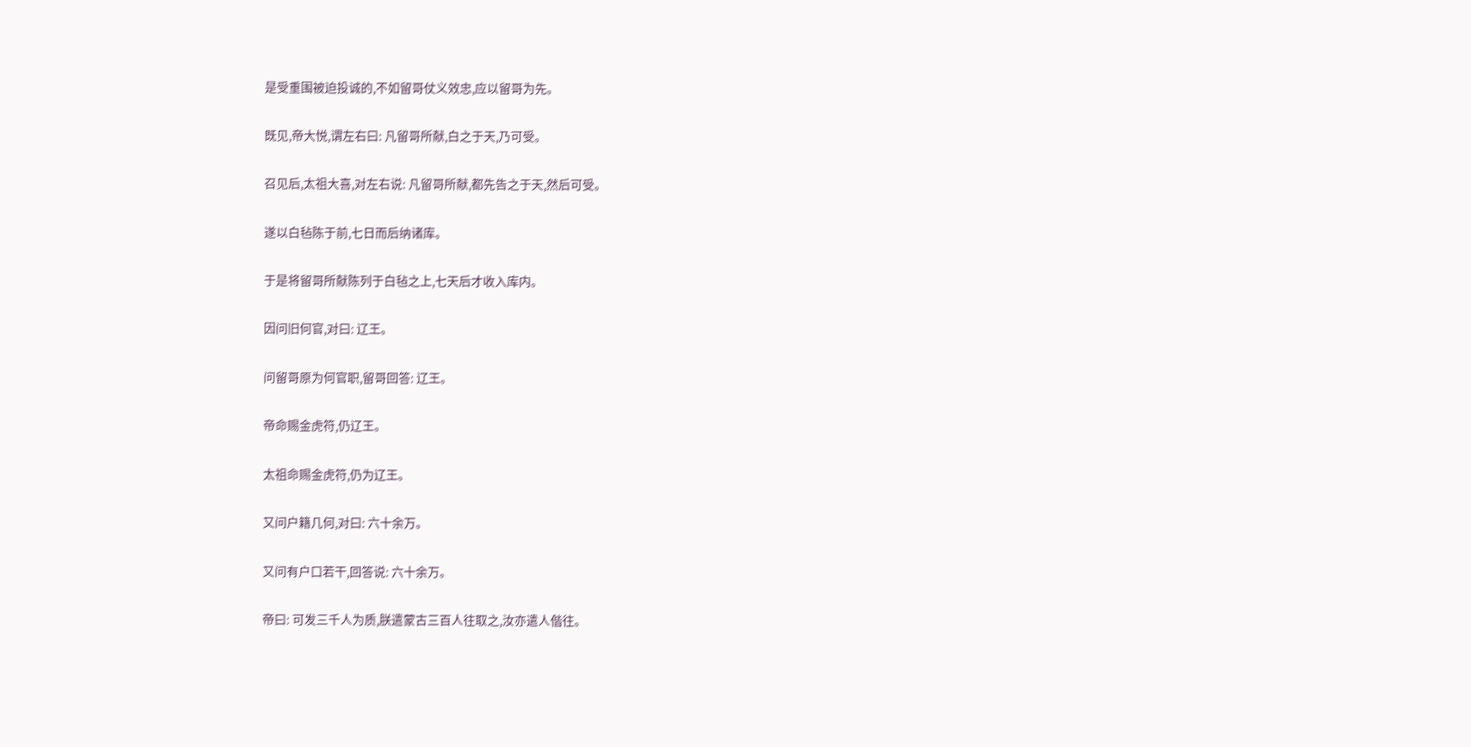是受重围被迫投诚的,不如留哥仗义效忠,应以留哥为先。

既见,帝大悦,谓左右曰: 凡留哥所献,白之于天,乃可受。

召见后,太祖大喜,对左右说: 凡留哥所献,都先告之于天,然后可受。

遂以白毡陈于前,七日而后纳诸库。

于是将留哥所献陈列于白毡之上,七天后才收入库内。

因问旧何官,对曰: 辽王。

问留哥原为何官职,留哥回答: 辽王。

帝命赐金虎符,仍辽王。

太祖命赐金虎符,仍为辽王。

又问户籍几何,对曰: 六十余万。

又问有户口若干,回答说: 六十余万。

帝曰: 可发三千人为质,朕遣蒙古三百人往取之,汝亦遣人偕往。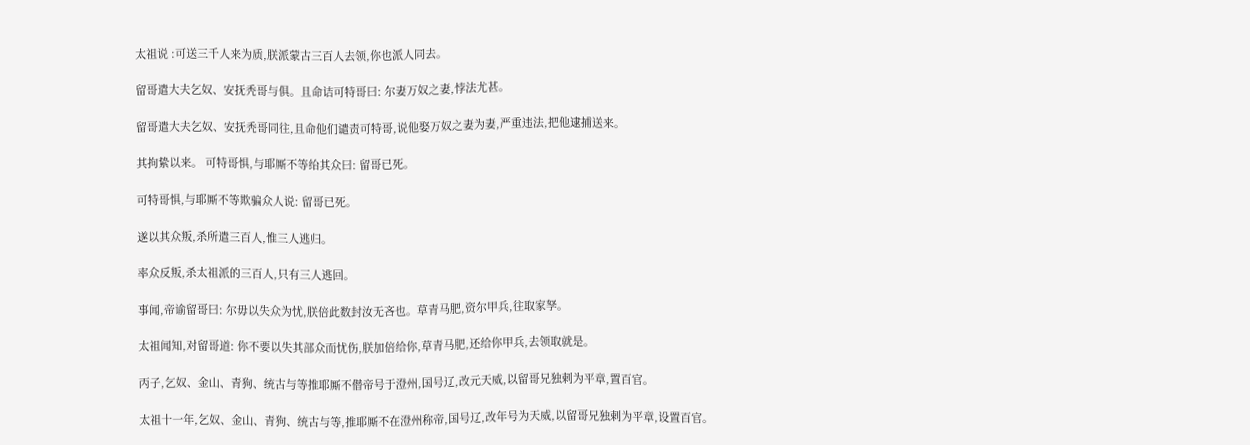太祖说 :可送三千人来为质,朕派蒙古三百人去领,你也派人同去。

留哥遣大夫乞奴、安抚秃哥与俱。且命诘可特哥曰: 尔妻万奴之妻,悖法尤甚。

留哥遣大夫乞奴、安抚秃哥同往,且命他们谴责可特哥,说他娶万奴之妻为妻,严重违法,把他逮捕送来。

其拘絷以来。 可特哥惧,与耶厮不等绐其众曰: 留哥已死。

可特哥惧,与耶厮不等欺骗众人说: 留哥已死。

遂以其众叛,杀所遣三百人,惟三人逃归。

率众反叛,杀太祖派的三百人,只有三人逃回。

事闻,帝谕留哥曰: 尔毋以失众为忧,朕倍此数封汝无吝也。草青马肥,资尔甲兵,往取家孥。

太祖闻知,对留哥道: 你不要以失其部众而忧伤,朕加倍给你,草青马肥,还给你甲兵,去领取就是。

丙子,乞奴、金山、青狗、统古与等推耶厮不僣帝号于澄州,国号辽,改元天威,以留哥兄独剌为平章,置百官。

太祖十一年,乞奴、金山、青狗、统古与等,推耶厮不在澄州称帝,国号辽,改年号为天威,以留哥兄独剌为平章,设置百官。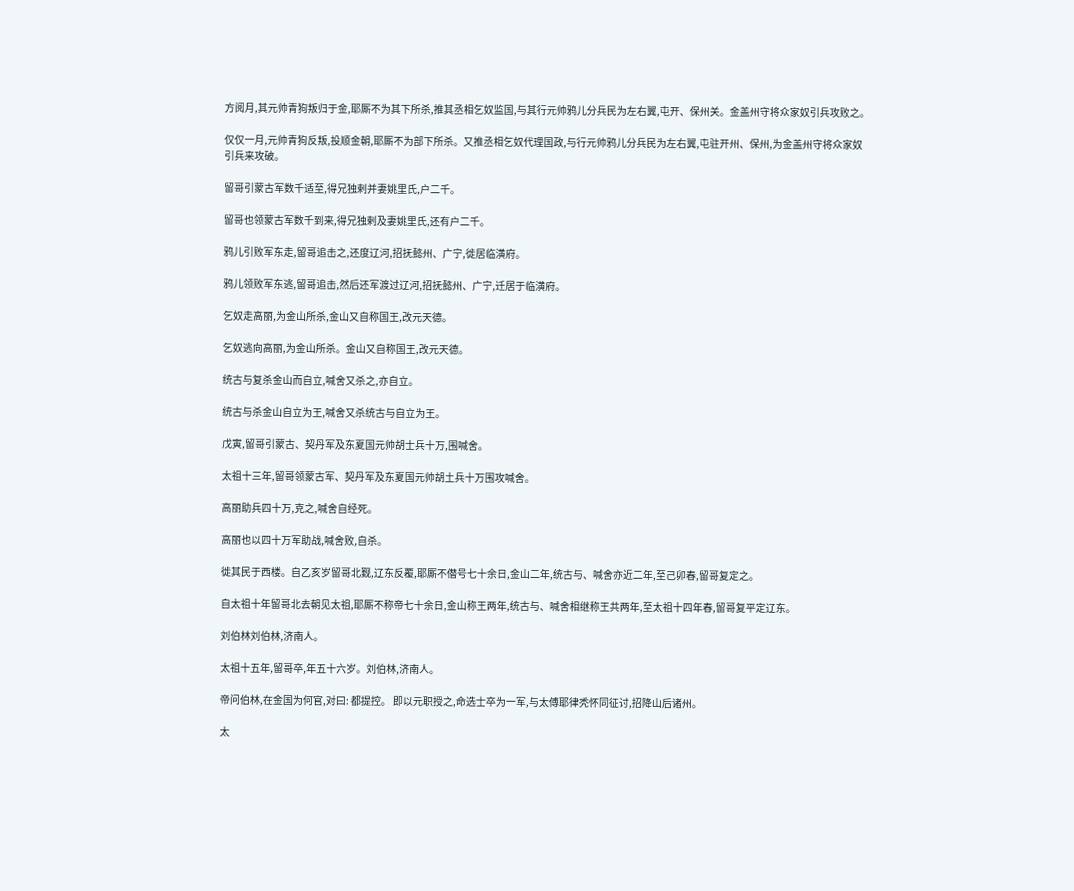方阅月,其元帅青狗叛归于金,耶厮不为其下所杀,推其丞相乞奴监国,与其行元帅鸦儿分兵民为左右翼,屯开、保州关。金盖州守将众家奴引兵攻败之。

仅仅一月,元帅青狗反叛,投顺金朝,耶厮不为部下所杀。又推丞相乞奴代理国政,与行元帅鸦儿分兵民为左右翼,屯驻开州、保州,为金盖州守将众家奴引兵来攻破。

留哥引蒙古军数千适至,得兄独剌并妻姚里氏,户二千。

留哥也领蒙古军数千到来,得兄独剌及妻姚里氏,还有户二千。

鸦儿引败军东走,留哥追击之,还度辽河,招抚懿州、广宁,徙居临潢府。

鸦儿领败军东逃,留哥追击,然后还军渡过辽河,招抚懿州、广宁,迁居于临潢府。

乞奴走高丽,为金山所杀,金山又自称国王,改元天德。

乞奴逃向高丽,为金山所杀。金山又自称国王,改元天德。

统古与复杀金山而自立,喊舍又杀之,亦自立。

统古与杀金山自立为王,喊舍又杀统古与自立为王。

戊寅,留哥引蒙古、契丹军及东夏国元帅胡士兵十万,围喊舍。

太祖十三年,留哥领蒙古军、契丹军及东夏国元帅胡土兵十万围攻喊舍。

高丽助兵四十万,克之,喊舍自经死。

高丽也以四十万军助战,喊舍败,自杀。

徙其民于西楼。自乙亥岁留哥北觐,辽东反覆,耶厮不僣号七十余日,金山二年,统古与、喊舍亦近二年,至己卯春,留哥复定之。

自太祖十年留哥北去朝见太祖,耶厮不称帝七十余日,金山称王两年,统古与、喊舍相继称王共两年,至太祖十四年春,留哥复平定辽东。

刘伯林刘伯林,济南人。

太祖十五年,留哥卒,年五十六岁。刘伯林,济南人。

帝问伯林,在金国为何官,对曰: 都提控。 即以元职授之,命选士卒为一军,与太傅耶律秃怀同征讨,招降山后诸州。

太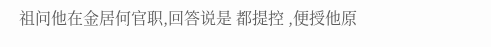祖问他在金居何官职,回答说是 都提控 ,便授他原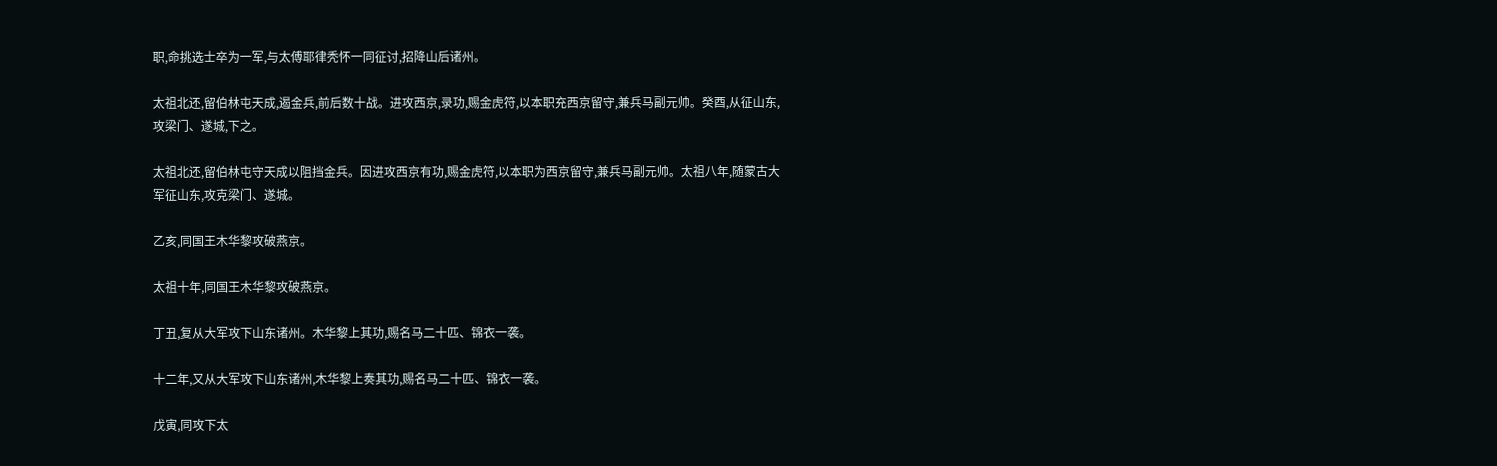职,命挑选士卒为一军,与太傅耶律秃怀一同征讨,招降山后诸州。

太祖北还,留伯林屯天成,遏金兵,前后数十战。进攻西京,录功,赐金虎符,以本职充西京留守,兼兵马副元帅。癸酉,从征山东,攻梁门、遂城,下之。

太祖北还,留伯林屯守天成以阻挡金兵。因进攻西京有功,赐金虎符,以本职为西京留守,兼兵马副元帅。太祖八年,随蒙古大军征山东,攻克梁门、遂城。

乙亥,同国王木华黎攻破燕京。

太祖十年,同国王木华黎攻破燕京。

丁丑,复从大军攻下山东诸州。木华黎上其功,赐名马二十匹、锦衣一袭。

十二年,又从大军攻下山东诸州,木华黎上奏其功,赐名马二十匹、锦衣一袭。

戊寅,同攻下太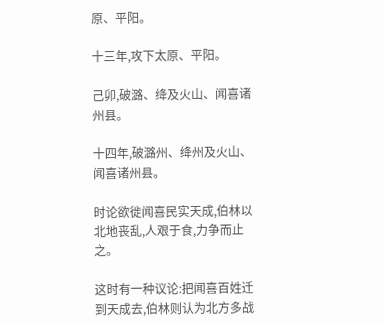原、平阳。

十三年,攻下太原、平阳。

己卯,破潞、绛及火山、闻喜诸州县。

十四年,破潞州、绛州及火山、闻喜诸州县。

时论欲徙闻喜民实天成,伯林以北地丧乱,人艰于食,力争而止之。

这时有一种议论:把闻喜百姓迁到天成去,伯林则认为北方多战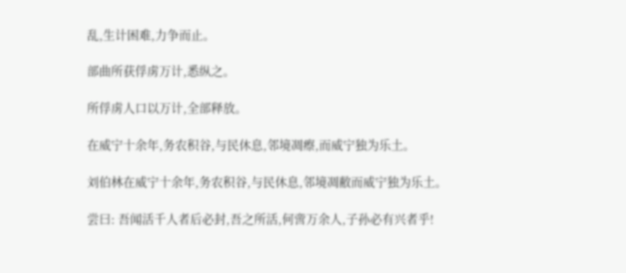乱,生计困难,力争而止。

部曲所获俘虏万计,悉纵之。

所俘虏人口以万计,全部释放。

在威宁十余年,务农积谷,与民休息,邻境凋瘵,而威宁独为乐土。

刘伯林在威宁十余年,务农积谷,与民休息,邻境凋敝而威宁独为乐土。

尝曰: 吾闻活千人者后必封,吾之所活,何啻万余人,子孙必有兴者乎!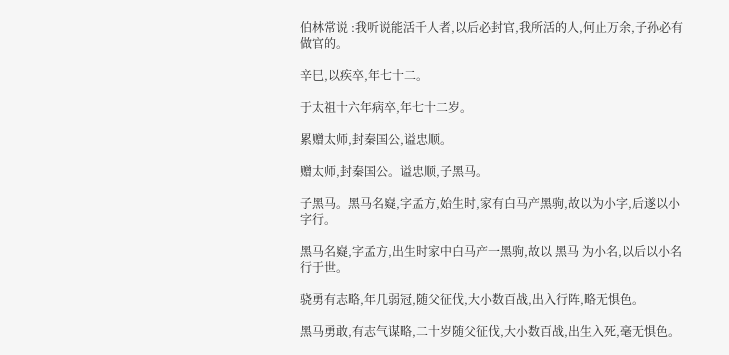伯林常说 :我听说能活千人者,以后必封官,我所活的人,何止万余,子孙必有做官的。

辛巳,以疾卒,年七十二。

于太祖十六年病卒,年七十二岁。

累赠太师,封秦国公,谥忠顺。

赠太师,封秦国公。谥忠顺,子黑马。

子黑马。黑马名嶷,字孟方,始生时,家有白马产黑驹,故以为小字,后遂以小字行。

黑马名嶷,字孟方,出生时家中白马产一黑驹,故以 黑马 为小名,以后以小名行于世。

骁勇有志略,年几弱冠,随父征伐,大小数百战,出入行阵,略无惧色。

黑马勇敢,有志气谋略,二十岁随父征伐,大小数百战,出生入死,毫无惧色。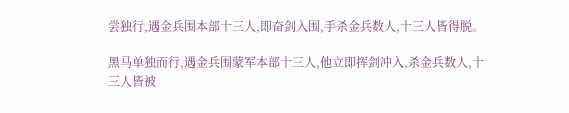尝独行,遇金兵围本部十三人,即奋剑入围,手杀金兵数人,十三人皆得脱。

黑马单独而行,遇金兵围蒙军本部十三人,他立即挥剑冲入,杀金兵数人,十三人皆被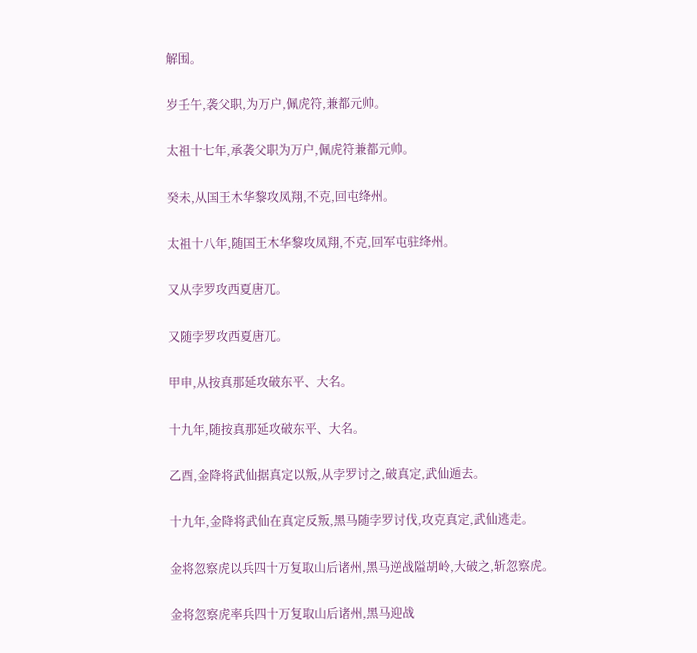解围。

岁壬午,袭父职,为万户,佩虎符,兼都元帅。

太祖十七年,承袭父职为万户,佩虎符兼都元帅。

癸未,从国王木华黎攻凤翔,不克,回屯绛州。

太祖十八年,随国王木华黎攻凤翔,不克,回军屯驻绛州。

又从孛罗攻西夏唐兀。

又随孛罗攻西夏唐兀。

甲申,从按真那延攻破东平、大名。

十九年,随按真那延攻破东平、大名。

乙酉,金降将武仙据真定以叛,从孛罗讨之,破真定,武仙遁去。

十九年,金降将武仙在真定反叛,黑马随孛罗讨伐,攻克真定,武仙逃走。

金将忽察虎以兵四十万复取山后诸州,黑马逆战隘胡岭,大破之,斩忽察虎。

金将忽察虎率兵四十万复取山后诸州,黑马迎战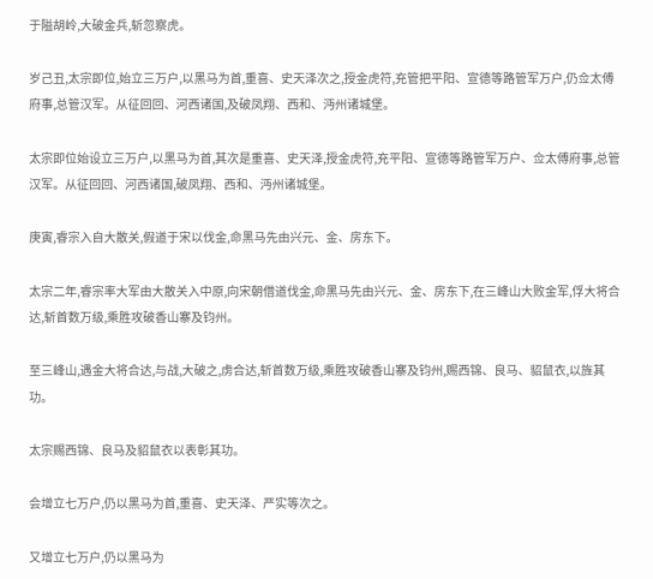于隘胡岭,大破金兵,斩忽察虎。

岁己丑,太宗即位,始立三万户,以黑马为首,重喜、史天泽次之,授金虎符,充管把平阳、宣德等路管军万户,仍佥太傅府事,总管汉军。从征回回、河西诸国,及破凤翔、西和、沔州诸城堡。

太宗即位始设立三万户,以黑马为首,其次是重喜、史天泽,授金虎符,充平阳、宣德等路管军万户、佥太傅府事,总管汉军。从征回回、河西诸国,破凤翔、西和、沔州诸城堡。

庚寅,睿宗入自大散关,假道于宋以伐金,命黑马先由兴元、金、房东下。

太宗二年,睿宗率大军由大散关入中原,向宋朝借道伐金,命黑马先由兴元、金、房东下,在三峰山大败金军,俘大将合达,斩首数万级,乘胜攻破香山寨及钧州。

至三峰山,遇金大将合达,与战,大破之,虏合达,斩首数万级,乘胜攻破香山寨及钧州,赐西锦、良马、貂鼠衣,以旌其功。

太宗赐西锦、良马及貂鼠衣以表彰其功。

会增立七万户,仍以黑马为首,重喜、史天泽、严实等次之。

又增立七万户,仍以黑马为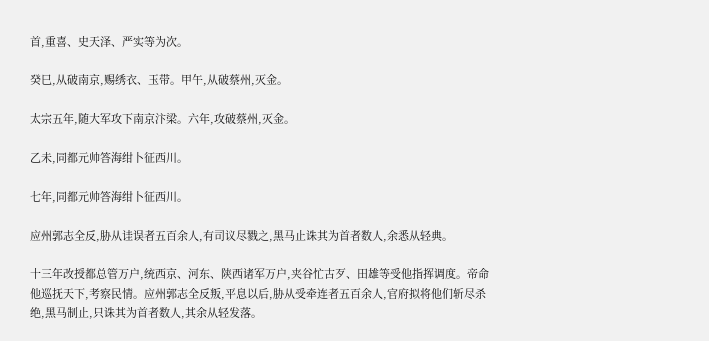首,重喜、史天泽、严实等为次。

癸巳,从破南京,赐绣衣、玉带。甲午,从破蔡州,灭金。

太宗五年,随大军攻下南京汴梁。六年,攻破蔡州,灭金。

乙未,同都元帅答海绀卜征西川。

七年,同都元帅答海绀卜征西川。

应州郭志全反,胁从诖误者五百余人,有司议尽戮之,黑马止诛其为首者数人,余悉从轻典。

十三年改授都总管万户,统西京、河东、陕西诸军万户,夹谷忙古歹、田雄等受他指挥调度。帝命他巡抚天下,考察民情。应州郭志全反叛,平息以后,胁从受牵连者五百余人,官府拟将他们斩尽杀绝,黑马制止,只诛其为首者数人,其余从轻发落。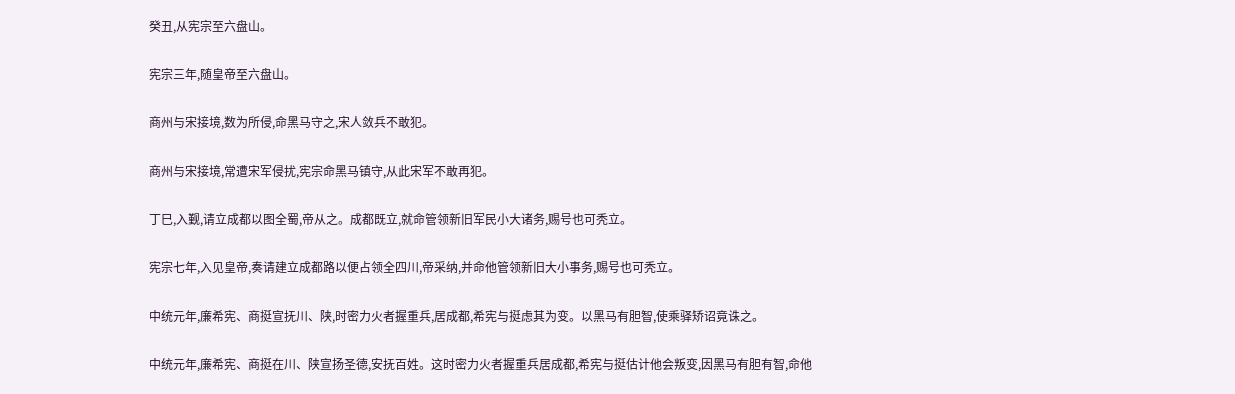癸丑,从宪宗至六盘山。

宪宗三年,随皇帝至六盘山。

商州与宋接境,数为所侵,命黑马守之,宋人敛兵不敢犯。

商州与宋接境,常遭宋军侵扰,宪宗命黑马镇守,从此宋军不敢再犯。

丁巳,入觐,请立成都以图全蜀,帝从之。成都既立,就命管领新旧军民小大诸务,赐号也可秃立。

宪宗七年,入见皇帝,奏请建立成都路以便占领全四川,帝采纳,并命他管领新旧大小事务,赐号也可秃立。

中统元年,廉希宪、商挺宣抚川、陕,时密力火者握重兵,居成都,希宪与挺虑其为变。以黑马有胆智,使乘驿矫诏竟诛之。

中统元年,廉希宪、商挺在川、陕宣扬圣德,安抚百姓。这时密力火者握重兵居成都,希宪与挺估计他会叛变,因黑马有胆有智,命他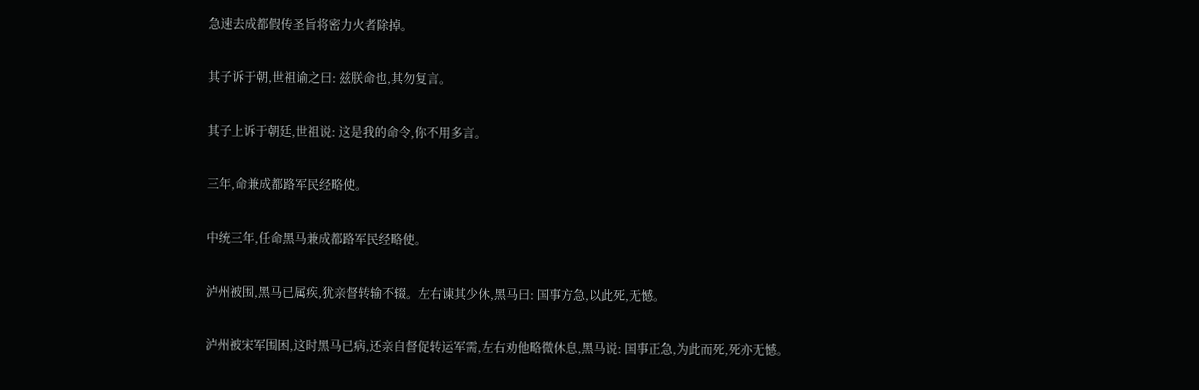急速去成都假传圣旨将密力火者除掉。

其子诉于朝,世祖谕之曰: 兹朕命也,其勿复言。

其子上诉于朝廷,世祖说: 这是我的命令,你不用多言。

三年,命兼成都路军民经略使。

中统三年,任命黑马兼成都路军民经略使。

泸州被围,黑马已属疾,犹亲督转输不辍。左右谏其少休,黑马曰: 国事方急,以此死,无憾。

泸州被宋军围困,这时黑马已病,还亲自督促转运军需,左右劝他略微休息,黑马说: 国事正急,为此而死,死亦无憾。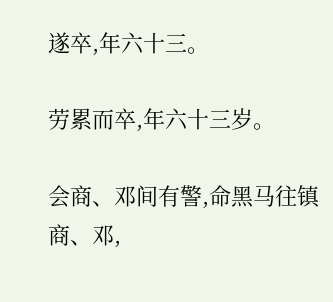遂卒,年六十三。

劳累而卒,年六十三岁。

会商、邓间有警,命黑马往镇商、邓,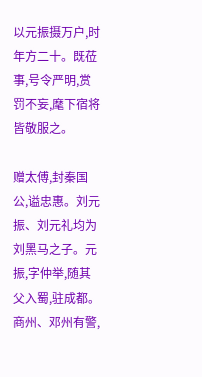以元振摄万户,时年方二十。既莅事,号令严明,赏罚不妄,麾下宿将皆敬服之。

赠太傅,封秦国公,谥忠惠。刘元振、刘元礼均为刘黑马之子。元振,字仲举,随其父入蜀,驻成都。商州、邓州有警,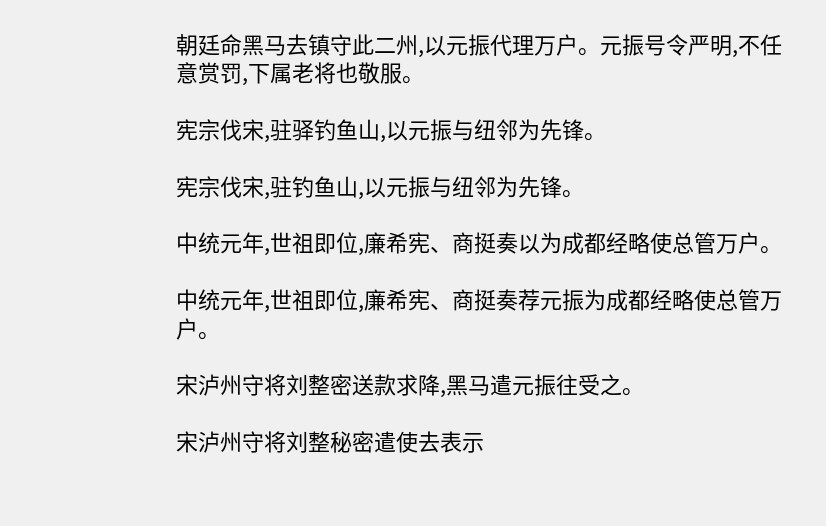朝廷命黑马去镇守此二州,以元振代理万户。元振号令严明,不任意赏罚,下属老将也敬服。

宪宗伐宋,驻驿钓鱼山,以元振与纽邻为先锋。

宪宗伐宋,驻钓鱼山,以元振与纽邻为先锋。

中统元年,世祖即位,廉希宪、商挺奏以为成都经略使总管万户。

中统元年,世祖即位,廉希宪、商挺奏荐元振为成都经略使总管万户。

宋泸州守将刘整密送款求降,黑马遣元振往受之。

宋泸州守将刘整秘密遣使去表示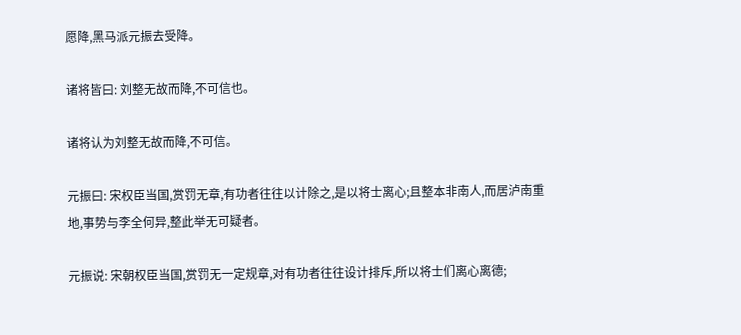愿降,黑马派元振去受降。

诸将皆曰: 刘整无故而降,不可信也。

诸将认为刘整无故而降,不可信。

元振曰: 宋权臣当国,赏罚无章,有功者往往以计除之,是以将士离心;且整本非南人,而居泸南重地,事势与李全何异,整此举无可疑者。

元振说: 宋朝权臣当国,赏罚无一定规章,对有功者往往设计排斥,所以将士们离心离德;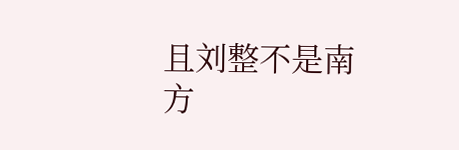且刘整不是南方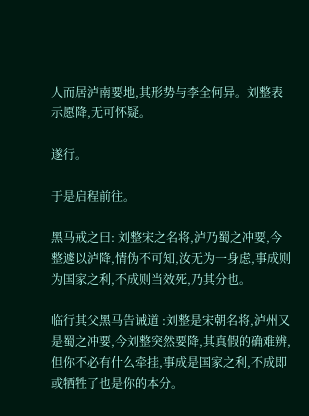人而居泸南要地,其形势与李全何异。刘整表示愿降,无可怀疑。

遂行。

于是启程前往。

黑马戒之曰: 刘整宋之名将,泸乃蜀之冲要,今整遽以泸降,情伪不可知,汝无为一身虑,事成则为国家之利,不成则当效死,乃其分也。

临行其父黑马告诫道 :刘整是宋朝名将,泸州又是蜀之冲要,今刘整突然要降,其真假的确难辨,但你不必有什么牵挂,事成是国家之利,不成即或牺牲了也是你的本分。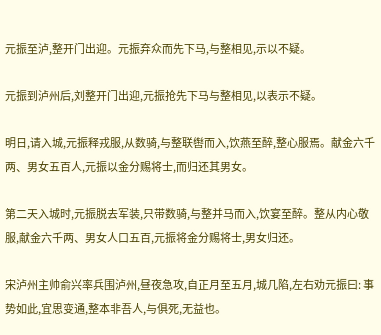元振至泸,整开门出迎。元振弃众而先下马,与整相见,示以不疑。

元振到泸州后,刘整开门出迎,元振抢先下马与整相见,以表示不疑。

明日,请入城,元振释戎服,从数骑,与整联辔而入,饮燕至醉,整心服焉。献金六千两、男女五百人,元振以金分赐将士,而归还其男女。

第二天入城时,元振脱去军装,只带数骑,与整并马而入,饮宴至醉。整从内心敬服,献金六千两、男女人口五百,元振将金分赐将士,男女归还。

宋泸州主帅俞兴率兵围泸州,昼夜急攻,自正月至五月,城几陷,左右劝元振曰: 事势如此,宜思变通,整本非吾人,与俱死,无益也。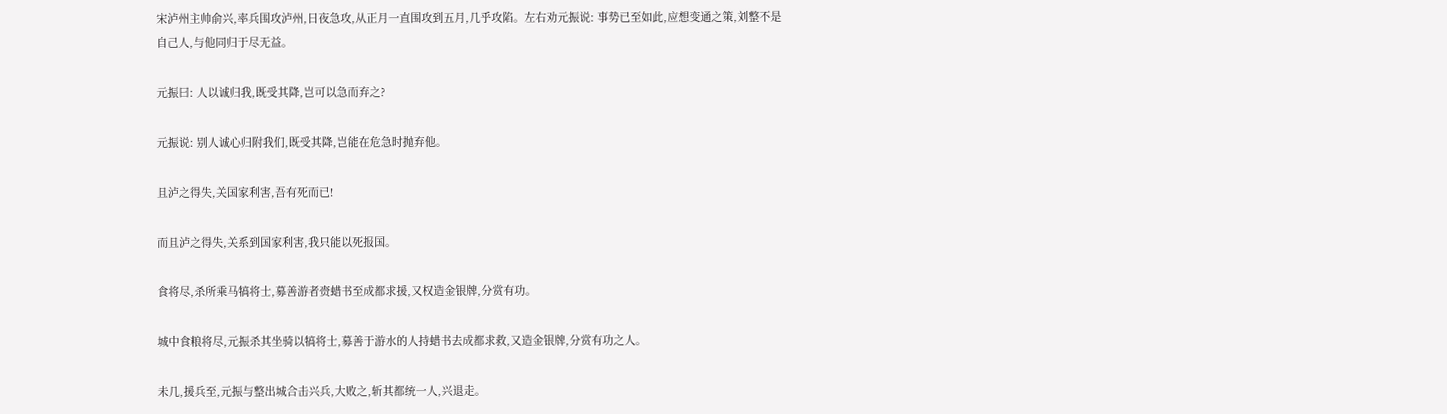宋泸州主帅俞兴,率兵围攻泸州,日夜急攻,从正月一直围攻到五月,几乎攻陷。左右劝元振说: 事势已至如此,应想变通之策,刘整不是自己人,与他同归于尽无益。

元振曰: 人以诚归我,既受其降,岂可以急而弃之?

元振说: 别人诚心归附我们,既受其降,岂能在危急时抛弃他。

且泸之得失,关国家利害,吾有死而已!

而且泸之得失,关系到国家利害,我只能以死报国。

食将尽,杀所乘马犒将士,募善游者赍蜡书至成都求援,又权造金银牌,分赏有功。

城中食粮将尽,元振杀其坐骑以犒将士,募善于游水的人持蜡书去成都求救,又造金银牌,分赏有功之人。

未几,援兵至,元振与整出城合击兴兵,大败之,斩其都统一人,兴退走。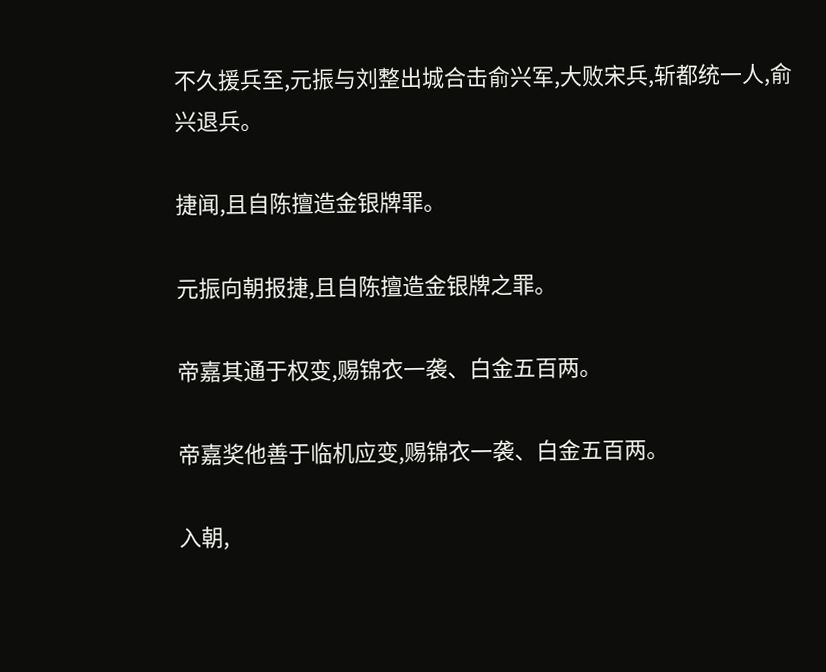不久援兵至,元振与刘整出城合击俞兴军,大败宋兵,斩都统一人,俞兴退兵。

捷闻,且自陈擅造金银牌罪。

元振向朝报捷,且自陈擅造金银牌之罪。

帝嘉其通于权变,赐锦衣一袭、白金五百两。

帝嘉奖他善于临机应变,赐锦衣一袭、白金五百两。

入朝,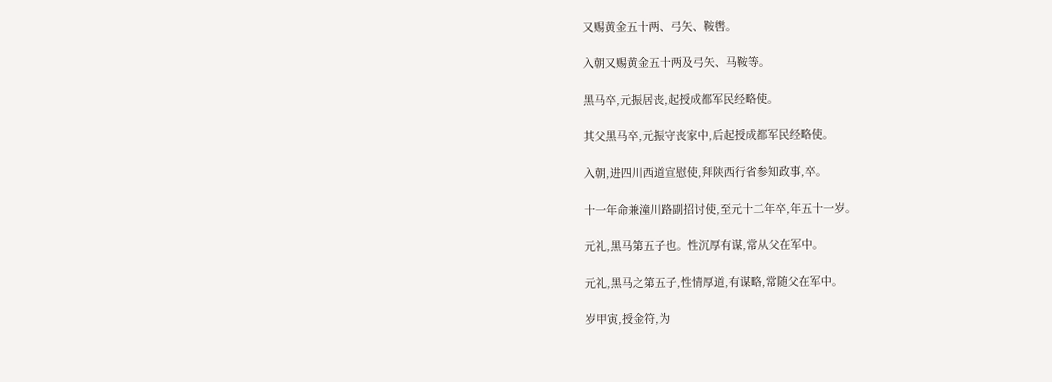又赐黄金五十两、弓矢、鞍辔。

入朝又赐黄金五十两及弓矢、马鞍等。

黑马卒,元振居丧,起授成都军民经略使。

其父黑马卒,元振守丧家中,后起授成都军民经略使。

入朝,进四川西道宣慰使,拜陕西行省参知政事,卒。

十一年命兼潼川路副招讨使,至元十二年卒,年五十一岁。

元礼,黑马第五子也。性沉厚有谋,常从父在军中。

元礼,黑马之第五子,性情厚道,有谋略,常随父在军中。

岁甲寅,授金符,为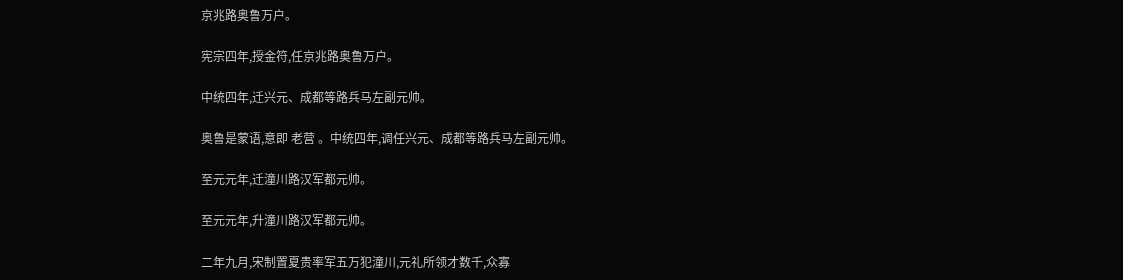京兆路奥鲁万户。

宪宗四年,授金符,任京兆路奥鲁万户。

中统四年,迁兴元、成都等路兵马左副元帅。

奥鲁是蒙语,意即 老营 。中统四年,调任兴元、成都等路兵马左副元帅。

至元元年,迁潼川路汉军都元帅。

至元元年,升潼川路汉军都元帅。

二年九月,宋制置夏贵率军五万犯潼川,元礼所领才数千,众寡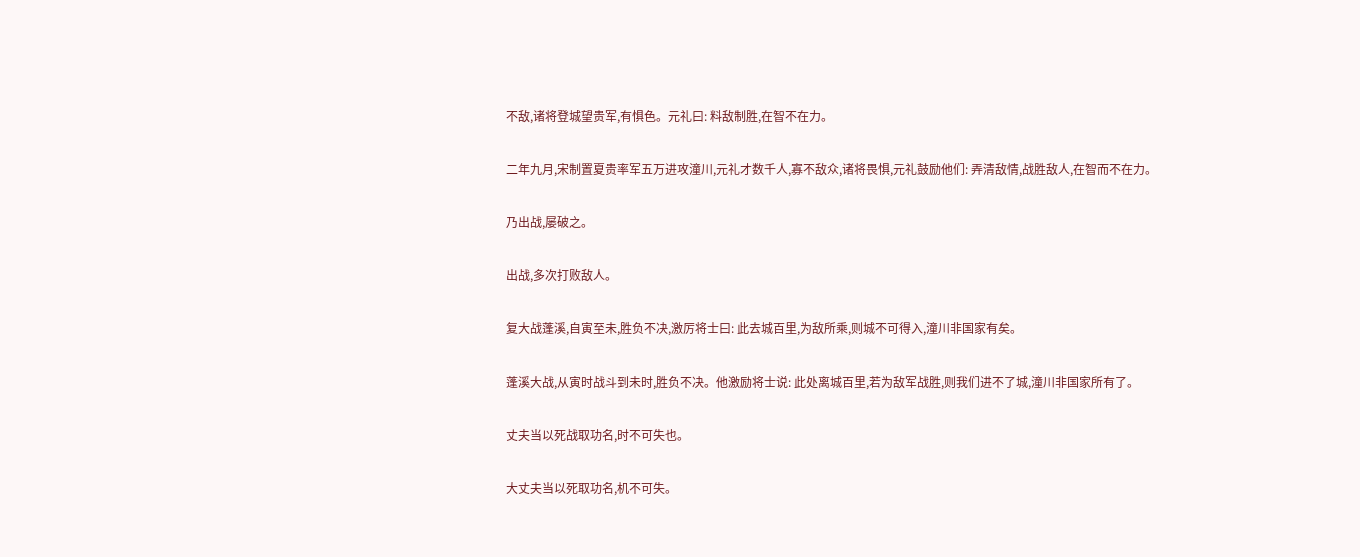不敌,诸将登城望贵军,有惧色。元礼曰: 料敌制胜,在智不在力。

二年九月,宋制置夏贵率军五万进攻潼川,元礼才数千人,寡不敌众,诸将畏惧,元礼鼓励他们: 弄清敌情,战胜敌人,在智而不在力。

乃出战,屡破之。

出战,多次打败敌人。

复大战蓬溪,自寅至未,胜负不决,激厉将士曰: 此去城百里,为敌所乘,则城不可得入,潼川非国家有矣。

蓬溪大战,从寅时战斗到未时,胜负不决。他激励将士说: 此处离城百里,若为敌军战胜,则我们进不了城,潼川非国家所有了。

丈夫当以死战取功名,时不可失也。

大丈夫当以死取功名,机不可失。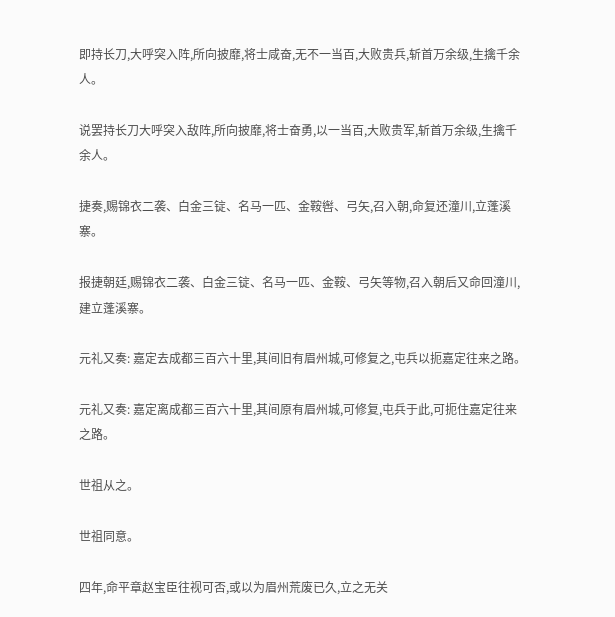即持长刀,大呼突入阵,所向披靡,将士咸奋,无不一当百,大败贵兵,斩首万余级,生擒千余人。

说罢持长刀大呼突入敌阵,所向披靡,将士奋勇,以一当百,大败贵军,斩首万余级,生擒千余人。

捷奏,赐锦衣二袭、白金三锭、名马一匹、金鞍辔、弓矢,召入朝,命复还潼川,立蓬溪寨。

报捷朝廷,赐锦衣二袭、白金三锭、名马一匹、金鞍、弓矢等物,召入朝后又命回潼川,建立蓬溪寨。

元礼又奏: 嘉定去成都三百六十里,其间旧有眉州城,可修复之,屯兵以扼嘉定往来之路。

元礼又奏: 嘉定离成都三百六十里,其间原有眉州城,可修复,屯兵于此,可扼住嘉定往来之路。

世祖从之。

世祖同意。

四年,命平章赵宝臣往视可否,或以为眉州荒废已久,立之无关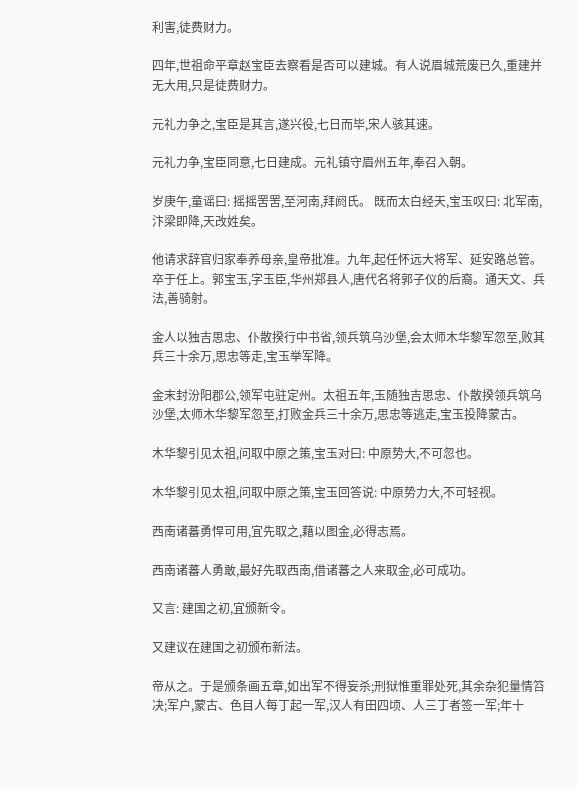利害,徒费财力。

四年,世祖命平章赵宝臣去察看是否可以建城。有人说眉城荒废已久,重建并无大用,只是徒费财力。

元礼力争之,宝臣是其言,遂兴役,七日而毕,宋人骇其速。

元礼力争,宝臣同意,七日建成。元礼镇守眉州五年,奉召入朝。

岁庚午,童谣曰: 摇摇罟罟,至河南,拜阏氏。 既而太白经天,宝玉叹曰: 北军南,汴梁即降,天改姓矣。

他请求辞官归家奉养母亲,皇帝批准。九年,起任怀远大将军、延安路总管。卒于任上。郭宝玉,字玉臣,华州郑县人,唐代名将郭子仪的后裔。通天文、兵法,善骑射。

金人以独吉思忠、仆散揆行中书省,领兵筑乌沙堡,会太师木华黎军忽至,败其兵三十余万,思忠等走,宝玉举军降。

金末封汾阳郡公,领军屯驻定州。太祖五年,玉随独吉思忠、仆散揆领兵筑乌沙堡,太师木华黎军忽至,打败金兵三十余万,思忠等逃走,宝玉投降蒙古。

木华黎引见太祖,问取中原之策,宝玉对曰: 中原势大,不可忽也。

木华黎引见太祖,问取中原之策,宝玉回答说: 中原势力大,不可轻视。

西南诸蕃勇悍可用,宜先取之,藉以图金,必得志焉。

西南诸蕃人勇敢,最好先取西南,借诸蕃之人来取金,必可成功。

又言: 建国之初,宜颁新令。

又建议在建国之初颁布新法。

帝从之。于是颁条画五章,如出军不得妄杀;刑狱惟重罪处死,其余杂犯量情笞决;军户,蒙古、色目人每丁起一军,汉人有田四顷、人三丁者签一军;年十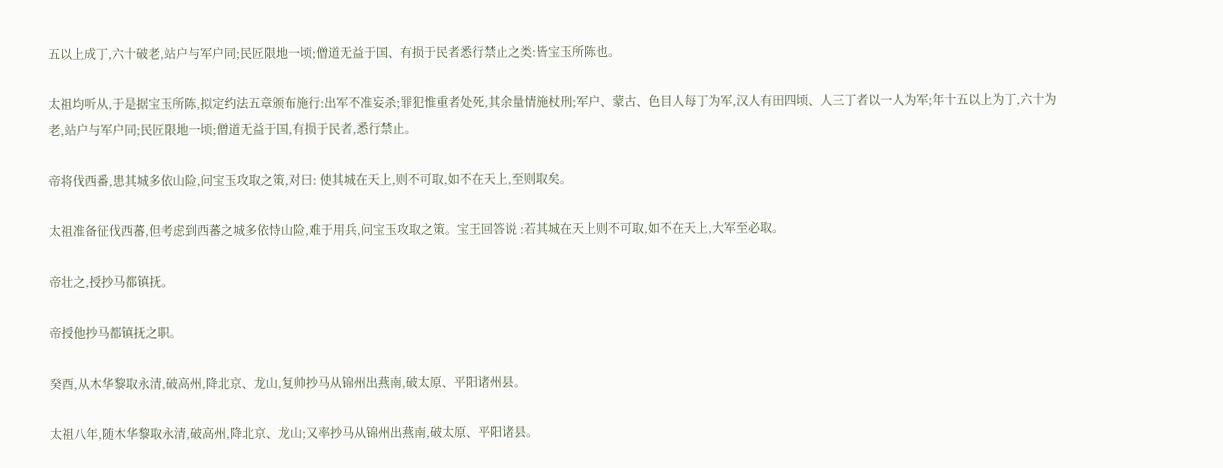五以上成丁,六十破老,站户与军户同;民匠限地一顷;僧道无益于国、有损于民者悉行禁止之类:皆宝玉所陈也。

太祖均听从,于是据宝玉所陈,拟定约法五章颁布施行:出军不准妄杀;罪犯惟重者处死,其余量情施杖刑;军户、蒙古、色目人每丁为军,汉人有田四顷、人三丁者以一人为军;年十五以上为丁,六十为老,站户与军户同;民匠限地一顷;僧道无益于国,有损于民者,悉行禁止。

帝将伐西番,患其城多依山险,问宝玉攻取之策,对曰: 使其城在天上,则不可取,如不在天上,至则取矣。

太祖准备征伐西蕃,但考虑到西蕃之城多依恃山险,难于用兵,问宝玉攻取之策。宝王回答说 :若其城在天上则不可取,如不在天上,大军至必取。

帝壮之,授抄马都镇抚。

帝授他抄马都镇抚之职。

癸酉,从木华黎取永清,破高州,降北京、龙山,复帅抄马从锦州出燕南,破太原、平阳诸州县。

太祖八年,随木华黎取永清,破高州,降北京、龙山;又率抄马从锦州出燕南,破太原、平阳诸县。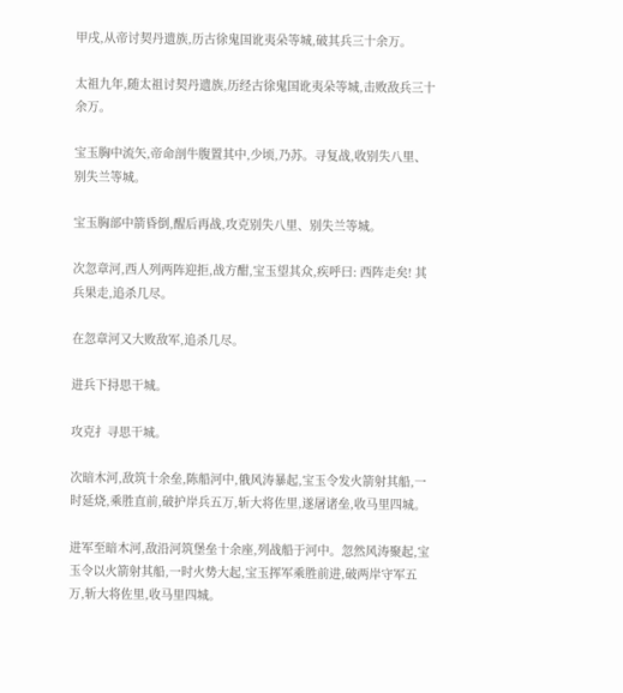甲戌,从帝讨契丹遗族,历古徐鬼国讹夷朵等城,破其兵三十余万。

太祖九年,随太祖讨契丹遗族,历经古徐鬼国讹夷朵等城,击败敌兵三十余万。

宝玉胸中流矢,帝命剖牛腹置其中,少顷,乃苏。寻复战,收别失八里、别失兰等城。

宝玉胸部中箭昏倒,醒后再战,攻克别失八里、别失兰等城。

次忽章河,西人列两阵迎拒,战方酣,宝玉望其众,疾呼曰: 西阵走矣! 其兵果走,追杀几尽。

在忽章河又大败敌军,追杀几尽。

进兵下挦思干城。

攻克扌寻思干城。

次暗木河,敌筑十余垒,陈船河中,俄风涛暴起,宝玉令发火箭射其船,一时延烧,乘胜直前,破护岸兵五万,斩大将佐里,遂屠诸垒,收马里四城。

进军至暗木河,敌沿河筑堡垒十余座,列战船于河中。忽然风涛聚起,宝玉令以火箭射其船,一时火势大起,宝玉挥军乘胜前进,破两岸守军五万,斩大将佐里,收马里四城。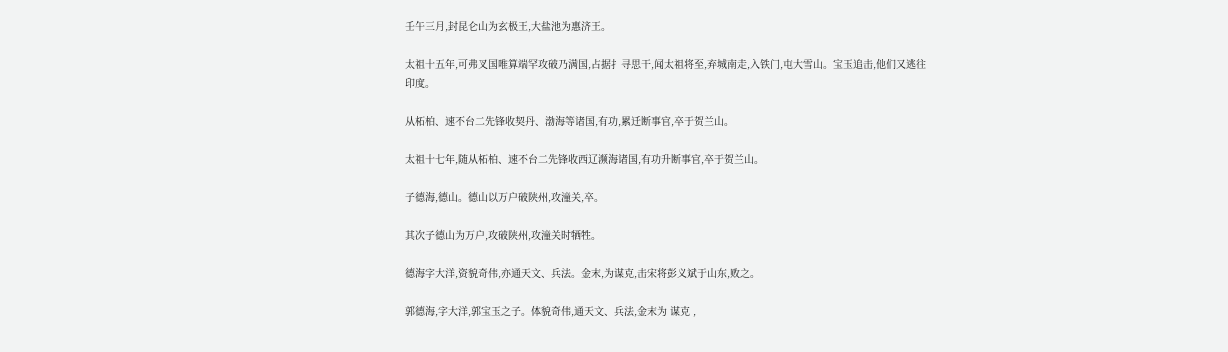壬午三月,封昆仑山为玄极王,大盐池为惠济王。

太祖十五年,可弗叉国唯算端罕攻破乃满国,占据扌寻思干,闻太祖将至,弃城南走,入铁门,屯大雪山。宝玉追击,他们又逃往印度。

从柘柏、速不台二先锋收契丹、渤海等诸国,有功,累迁断事官,卒于贺兰山。

太祖十七年,随从柘柏、速不台二先锋收西辽濒海诸国,有功升断事官,卒于贺兰山。

子德海,德山。德山以万户破陕州,攻潼关,卒。

其次子德山为万户,攻破陕州,攻潼关时牺牲。

德海字大洋,资貌奇伟,亦通天文、兵法。金末,为谋克,击宋将彭义斌于山东,败之。

郭德海,字大洋,郭宝玉之子。体貌奇伟,通天文、兵法,金末为 谋克 ,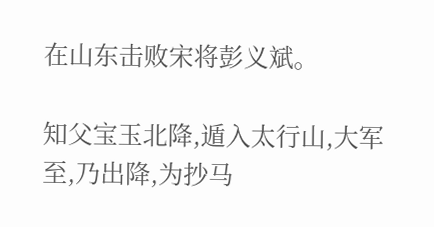在山东击败宋将彭义斌。

知父宝玉北降,遁入太行山,大军至,乃出降,为抄马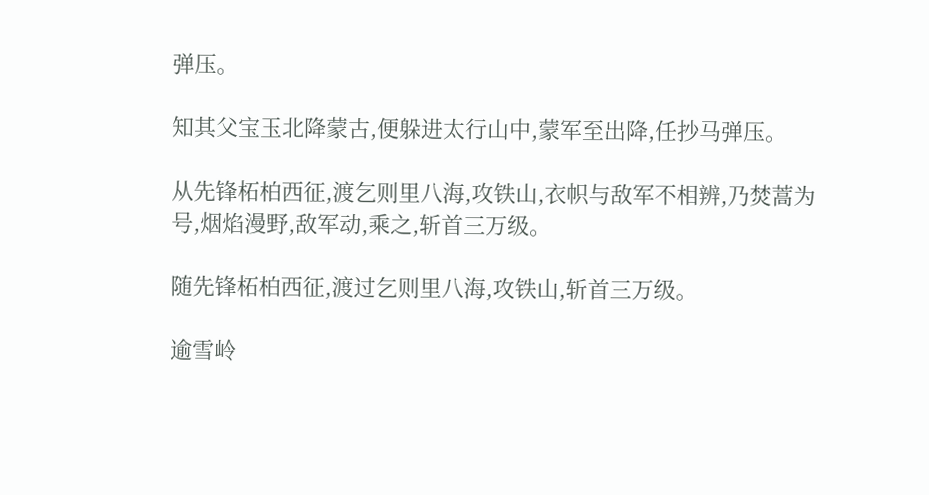弹压。

知其父宝玉北降蒙古,便躲进太行山中,蒙军至出降,任抄马弹压。

从先锋柘柏西征,渡乞则里八海,攻铁山,衣帜与敌军不相辨,乃焚蒿为号,烟焰漫野,敌军动,乘之,斩首三万级。

随先锋柘柏西征,渡过乞则里八海,攻铁山,斩首三万级。

逾雪岭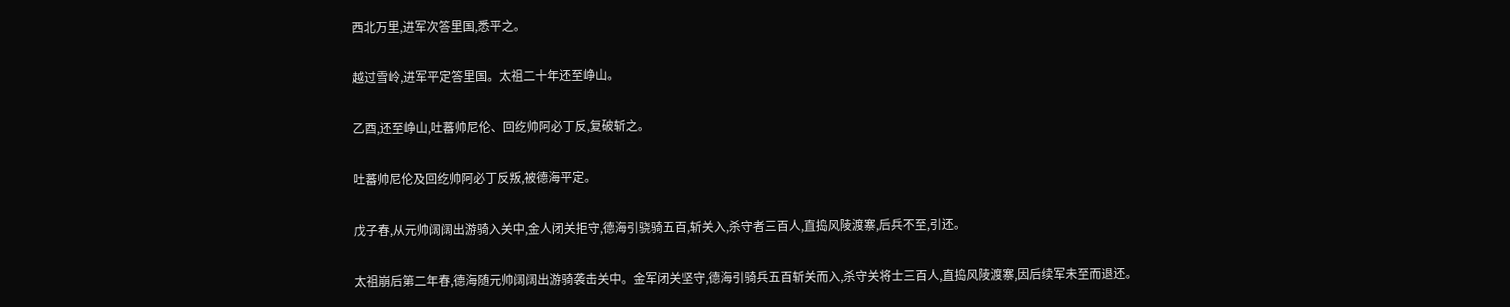西北万里,进军次答里国,悉平之。

越过雪岭,进军平定答里国。太祖二十年还至峥山。

乙酉,还至峥山,吐蕃帅尼伦、回纥帅阿必丁反,复破斩之。

吐蕃帅尼伦及回纥帅阿必丁反叛,被德海平定。

戊子春,从元帅阔阔出游骑入关中,金人闭关拒守,德海引骁骑五百,斩关入,杀守者三百人,直捣风陵渡寨,后兵不至,引还。

太祖崩后第二年春,德海随元帅阔阔出游骑袭击关中。金军闭关坚守,德海引骑兵五百斩关而入,杀守关将士三百人,直捣风陵渡寨,因后续军未至而退还。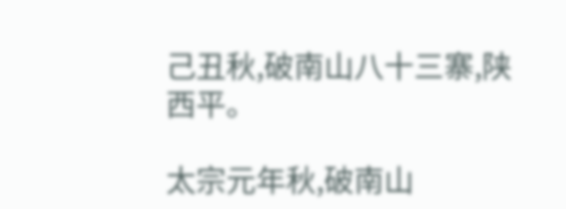己丑秋,破南山八十三寨,陕西平。

太宗元年秋,破南山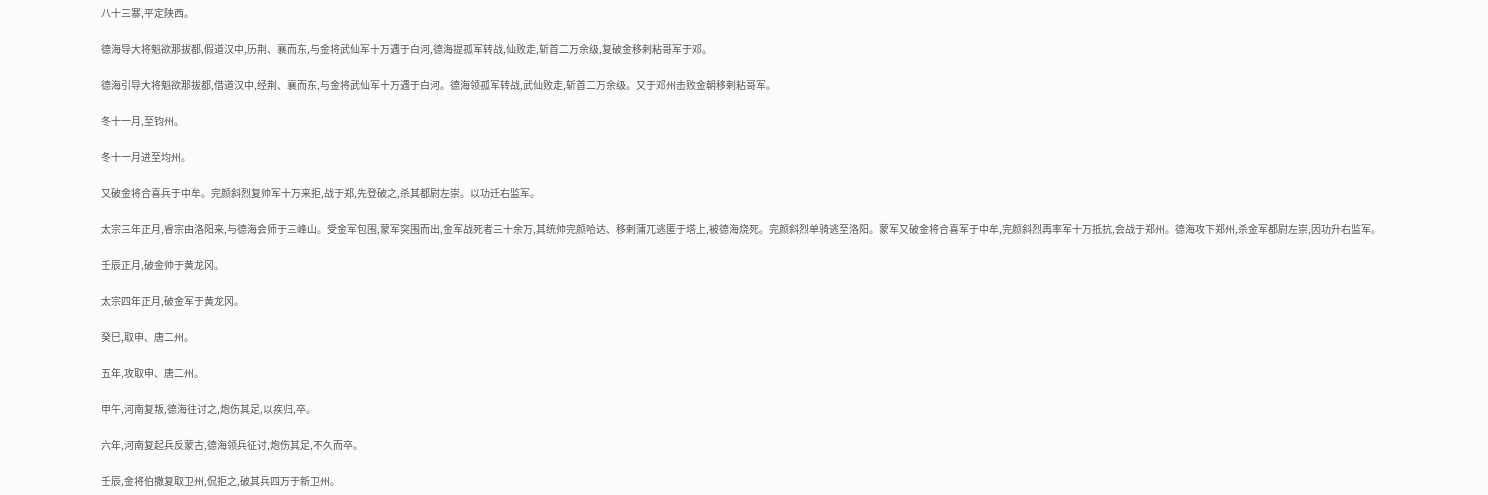八十三寨,平定陕西。

德海导大将魁欲那拔都,假道汉中,历荆、襄而东,与金将武仙军十万遇于白河,德海提孤军转战,仙败走,斩首二万余级,复破金移剌粘哥军于邓。

德海引导大将魁欲那拔都,借道汉中,经荆、襄而东,与金将武仙军十万遇于白河。德海领孤军转战,武仙败走,斩首二万余级。又于邓州击败金朝移剌粘哥军。

冬十一月,至钧州。

冬十一月进至均州。

又破金将合喜兵于中牟。完颜斜烈复帅军十万来拒,战于郑,先登破之,杀其都尉左崇。以功迁右监军。

太宗三年正月,睿宗由洛阳来,与德海会师于三峰山。受金军包围,蒙军突围而出,金军战死者三十余万,其统帅完颜哈达、移剌蒲兀逃匿于塔上,被德海烧死。完颜斜烈单骑逃至洛阳。蒙军又破金将合喜军于中牟,完颜斜烈再率军十万抵抗,会战于郑州。德海攻下郑州,杀金军都尉左崇,因功升右监军。

壬辰正月,破金帅于黄龙冈。

太宗四年正月,破金军于黄龙冈。

癸巳,取申、唐二州。

五年,攻取申、唐二州。

甲午,河南复叛,德海往讨之,炮伤其足,以疾归,卒。

六年,河南复起兵反蒙古,德海领兵征讨,炮伤其足,不久而卒。

壬辰,金将伯撒复取卫州,侃拒之,破其兵四万于新卫州。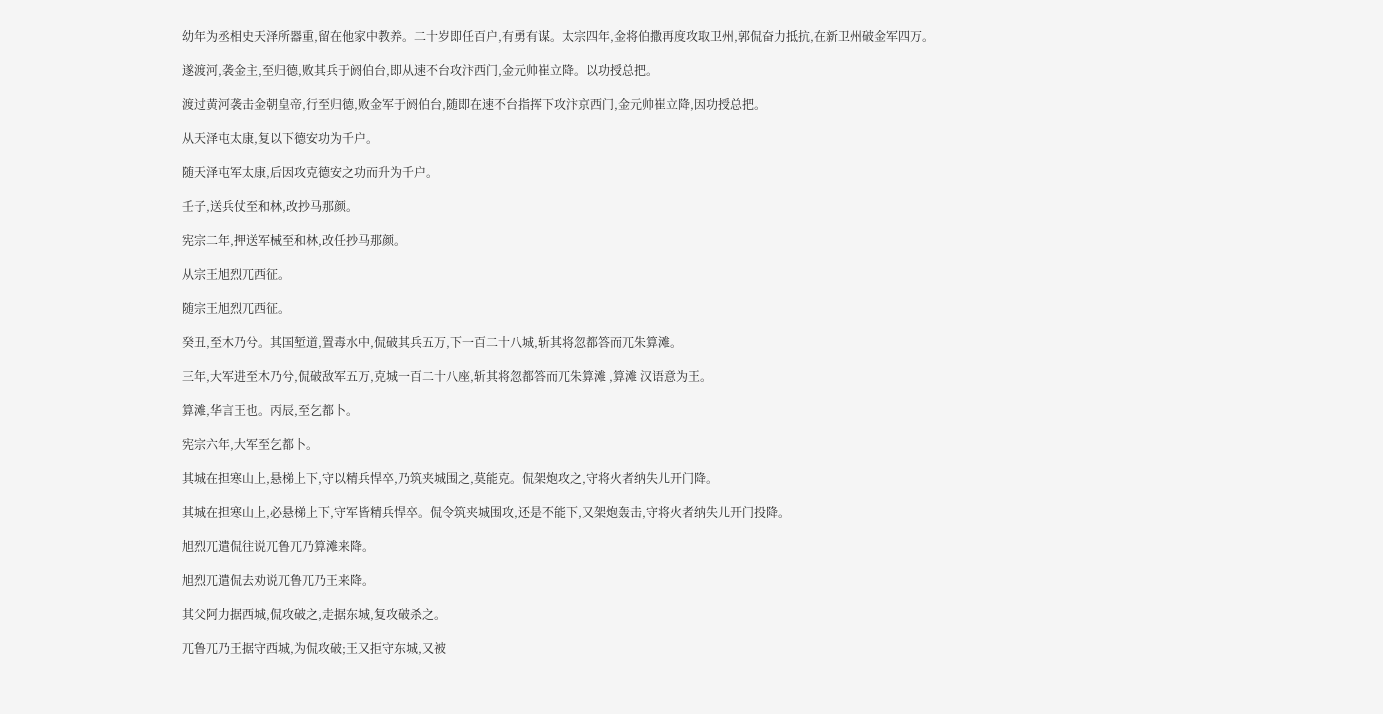幼年为丞相史天泽所器重,留在他家中教养。二十岁即任百户,有勇有谋。太宗四年,金将伯撒再度攻取卫州,郭侃奋力抵抗,在新卫州破金军四万。

遂渡河,袭金主,至归德,败其兵于阏伯台,即从速不台攻汴西门,金元帅崔立降。以功授总把。

渡过黄河袭击金朝皇帝,行至归德,败金军于阏伯台,随即在速不台指挥下攻汴京西门,金元帅崔立降,因功授总把。

从天泽屯太康,复以下德安功为千户。

随天泽屯军太康,后因攻克德安之功而升为千户。

壬子,送兵仗至和林,改抄马那颜。

宪宗二年,押送军械至和林,改任抄马那颜。

从宗王旭烈兀西征。

随宗王旭烈兀西征。

癸丑,至木乃兮。其国堑道,置毒水中,侃破其兵五万,下一百二十八城,斩其将忽都答而兀朱算滩。

三年,大军进至木乃兮,侃破敌军五万,克城一百二十八座,斩其将忽都答而兀朱算滩 ,算滩 汉语意为王。

算滩,华言王也。丙辰,至乞都卜。

宪宗六年,大军至乞都卜。

其城在担寒山上,悬梯上下,守以精兵悍卒,乃筑夹城围之,莫能克。侃架炮攻之,守将火者纳失儿开门降。

其城在担寒山上,必悬梯上下,守军皆精兵悍卒。侃令筑夹城围攻,还是不能下,又架炮轰击,守将火者纳失儿开门投降。

旭烈兀遣侃往说兀鲁兀乃算滩来降。

旭烈兀遣侃去劝说兀鲁兀乃王来降。

其父阿力据西城,侃攻破之,走据东城,复攻破杀之。

兀鲁兀乃王据守西城,为侃攻破;王又拒守东城,又被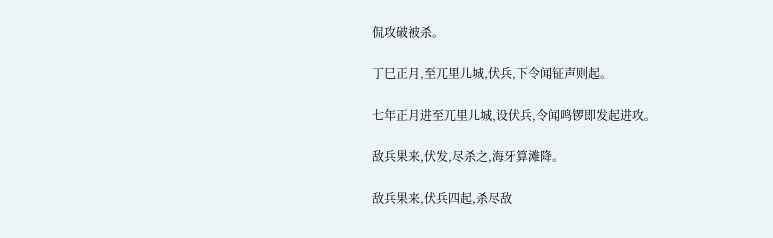侃攻破被杀。

丁巳正月,至兀里儿城,伏兵,下令闻钲声则起。

七年正月进至兀里儿城,设伏兵,令闻鸣锣即发起进攻。

敌兵果来,伏发,尽杀之,海牙算滩降。

敌兵果来,伏兵四起,杀尽敌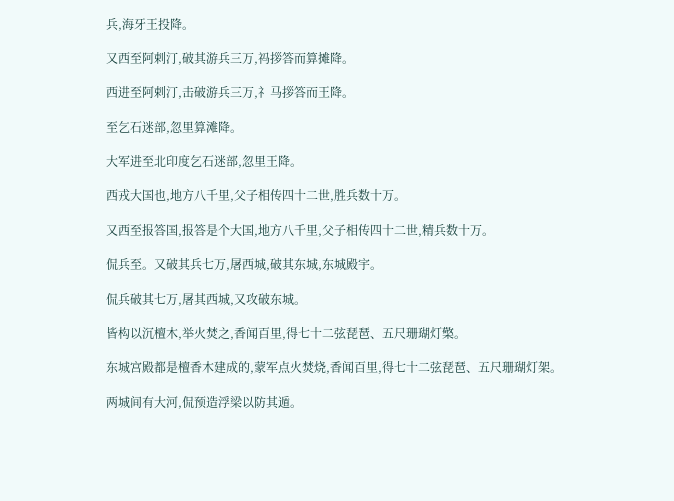兵,海牙王投降。

又西至阿剌汀,破其游兵三万,祃拶答而算摊降。

西进至阿剌汀,击破游兵三万,礻马拶答而王降。

至乞石迷部,忽里算滩降。

大军进至北印度乞石迷部,忽里王降。

西戎大国也,地方八千里,父子相传四十二世,胜兵数十万。

又西至报答国,报答是个大国,地方八千里,父子相传四十二世,精兵数十万。

侃兵至。又破其兵七万,屠西城,破其东城,东城殿宇。

侃兵破其七万,屠其西城,又攻破东城。

皆构以沉檀木,举火焚之,香闻百里,得七十二弦琵琶、五尺珊瑚灯檠。

东城宫殿都是檀香木建成的,蒙军点火焚烧,香闻百里,得七十二弦琵琶、五尺珊瑚灯架。

两城间有大河,侃预造浮梁以防其遁。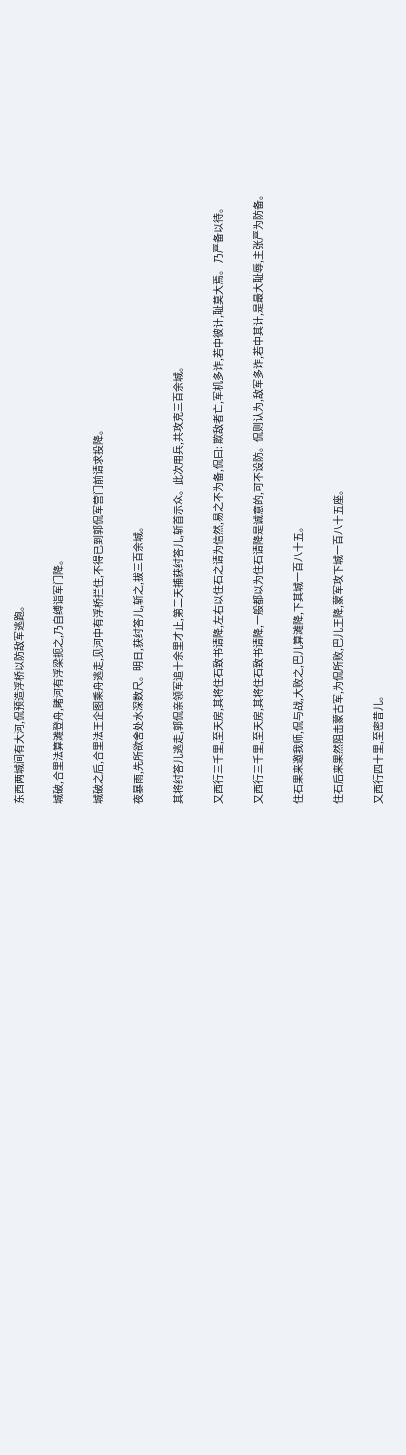东西两城间有大河,侃预造浮桥以防敌军逃跑。

城破,合里法算滩登舟,睹河有浮梁扼之,乃自缚诣军门降。

城破之后,合里法王企图乘舟逃走,见河中有浮桥拦住,不得已到郭侃军营门前请求投降。

夜暴雨,先所欲舍处水深数尺。明日,获纣答儿,斩之,拔三百余城。

其将纣答儿逃走,郭侃亲领军追十余里才止,第二天捕获纣答儿,斩首示众。此次用兵,共攻克三百余城。

又西行三千里,至天房,其将住石致书请降,左右以住石之请为信然,易之不为备,侃曰: 欺敌者亡,军机多诈,若中彼计,耻莫大焉。 乃严备以待。

又西行三千里,至天房,其将住石致书请降,一般都以为住石请降是诚意的,可不设防。侃则认为,敌军多诈,若中其计,是最大耻辱,主张严为防备。

住石果来邀我师,侃与战,大败之,巴儿算滩降,下其城一百八十五。

住石后来果然阻击蒙古军,为侃所败,巴儿王降,蒙军攻下城一百八十五座。

又西行四十里,至密昔儿。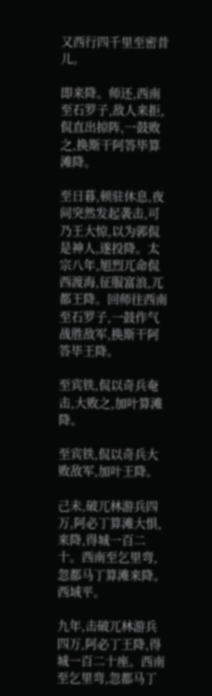又西行四千里至密昔儿。

即来降。师还,西南至石罗子,敌人来拒,侃直出掠阵,一鼓败之,换斯干阿答毕算滩降。

至日暮,顿驻休息,夜间突然发起袭击,可乃王大惊,以为郭侃是神人,遂投降。太宗八年,旭烈兀命侃西渡海,征服富浪,兀都王降。回师往西南至石罗子,一鼓作气战胜敌军,换斯干阿答毕王降。

至宾铁,侃以奇兵奄击,大败之,加叶算滩降。

至宾铁,侃以奇兵大败敌军,加叶王降。

己未,破兀林游兵四万,阿必丁算滩大惧,来降,得城一百二十。西南至乞里弯,忽都马丁算滩来降。西域平。

九年,击破兀林游兵四万,阿必丁王降,得城一百二十座。西南至乞里弯,忽都马丁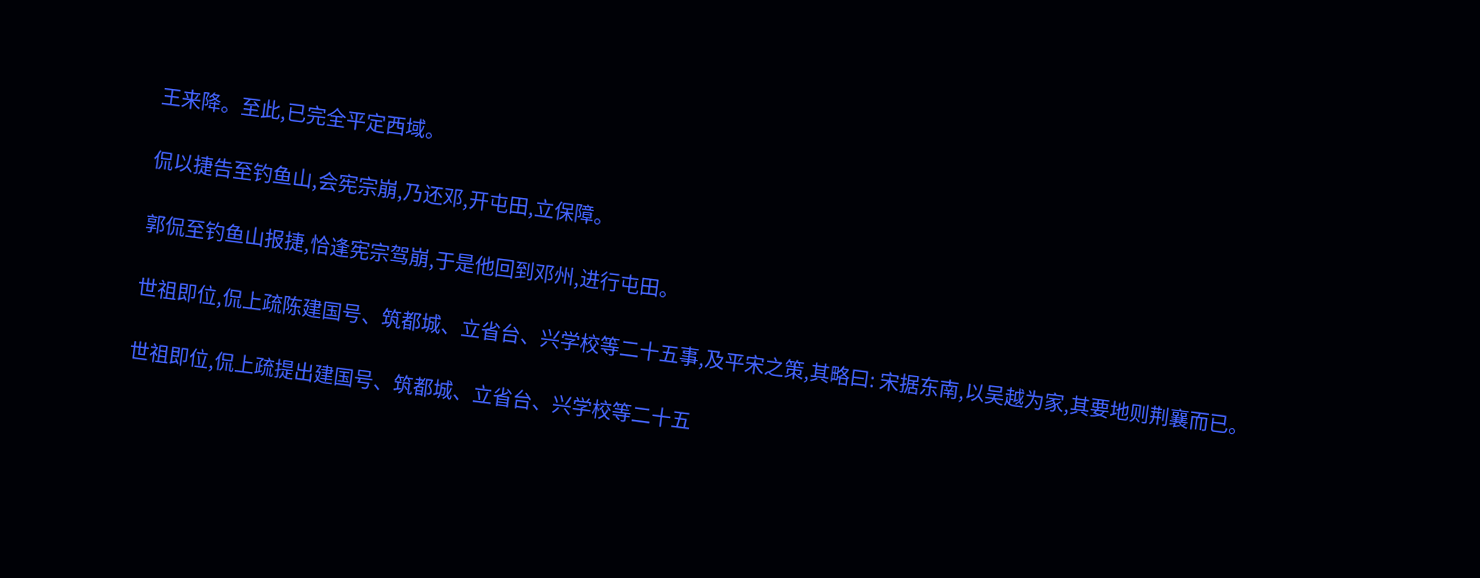王来降。至此,已完全平定西域。

侃以捷告至钓鱼山,会宪宗崩,乃还邓,开屯田,立保障。

郭侃至钓鱼山报捷,恰逢宪宗驾崩,于是他回到邓州,进行屯田。

世祖即位,侃上疏陈建国号、筑都城、立省台、兴学校等二十五事,及平宋之策,其略曰: 宋据东南,以吴越为家,其要地则荆襄而已。

世祖即位,侃上疏提出建国号、筑都城、立省台、兴学校等二十五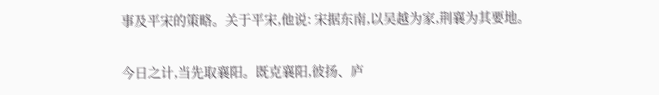事及平宋的策略。关于平宋,他说: 宋据东南,以吴越为家,荆襄为其要地。

今日之计,当先取襄阳。既克襄阳,彼扬、庐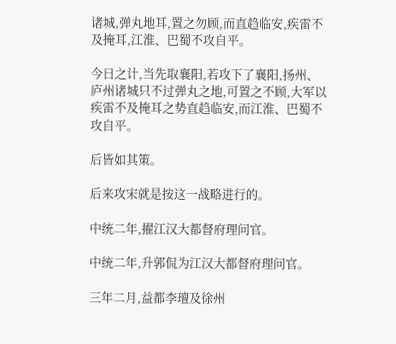诸城,弹丸地耳,置之勿顾,而直趋临安,疾雷不及掩耳,江淮、巴蜀不攻自平。

今日之计,当先取襄阳,若攻下了襄阳,扬州、庐州诸城只不过弹丸之地,可置之不顾,大军以疾雷不及掩耳之势直趋临安,而江淮、巴蜀不攻自平。

后皆如其策。

后来攻宋就是按这一战略进行的。

中统二年,擢江汉大都督府理问官。

中统二年,升郭侃为江汉大都督府理问官。

三年二月,益都李璮及徐州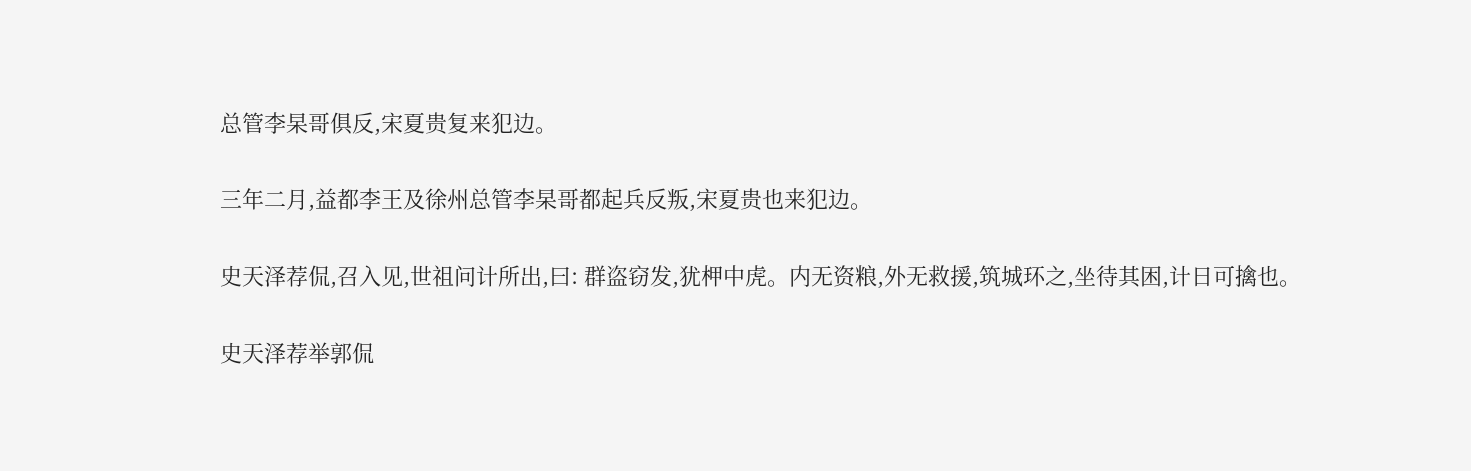总管李杲哥俱反,宋夏贵复来犯边。

三年二月,益都李王及徐州总管李杲哥都起兵反叛,宋夏贵也来犯边。

史天泽荐侃,召入见,世祖问计所出,曰: 群盗窃发,犹柙中虎。内无资粮,外无救援,筑城环之,坐待其困,计日可擒也。

史天泽荐举郭侃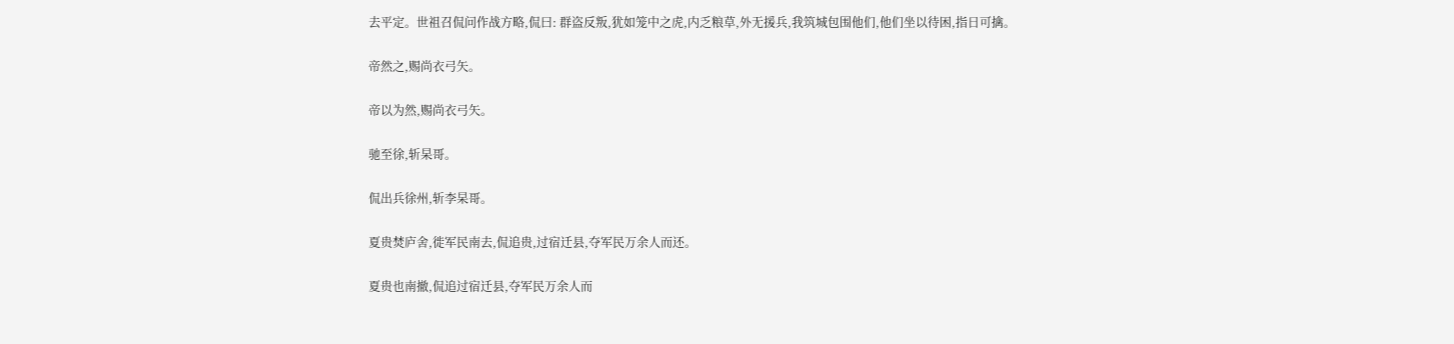去平定。世祖召侃问作战方略,侃曰: 群盗反叛,犹如笼中之虎,内乏粮草,外无援兵,我筑城包围他们,他们坐以待困,指日可擒。

帝然之,赐尚衣弓矢。

帝以为然,赐尚衣弓矢。

驰至徐,斩杲哥。

侃出兵徐州,斩李杲哥。

夏贵焚庐舍,徙军民南去,侃追贵,过宿迁县,夺军民万余人而还。

夏贵也南撤,侃追过宿迁县,夺军民万余人而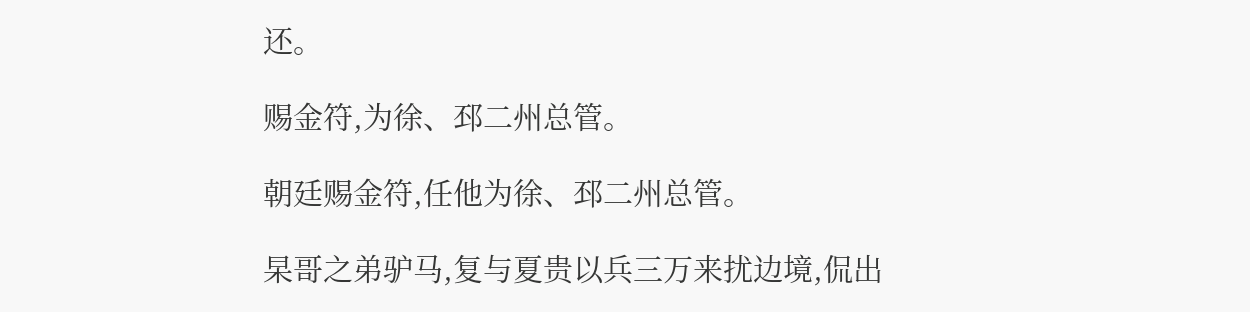还。

赐金符,为徐、邳二州总管。

朝廷赐金符,任他为徐、邳二州总管。

杲哥之弟驴马,复与夏贵以兵三万来扰边境,侃出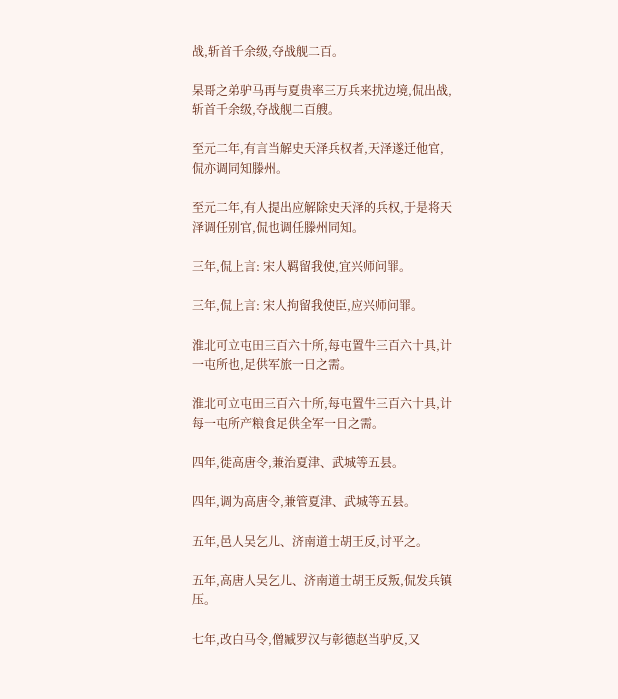战,斩首千余级,夺战舰二百。

杲哥之弟驴马再与夏贵率三万兵来扰边境,侃出战,斩首千余级,夺战舰二百艘。

至元二年,有言当解史天泽兵权者,天泽遂迁他官,侃亦调同知滕州。

至元二年,有人提出应解除史天泽的兵权,于是将天泽调任别官,侃也调任滕州同知。

三年,侃上言: 宋人羁留我使,宜兴师问罪。

三年,侃上言: 宋人拘留我使臣,应兴师问罪。

淮北可立屯田三百六十所,每屯置牛三百六十具,计一屯所也,足供军旅一日之需。

淮北可立屯田三百六十所,每屯置牛三百六十具,计每一屯所产粮食足供全军一日之需。

四年,徙高唐令,兼治夏津、武城等五县。

四年,调为高唐令,兼管夏津、武城等五县。

五年,邑人吴乞儿、济南道士胡王反,讨平之。

五年,高唐人吴乞儿、济南道士胡王反叛,侃发兵镇压。

七年,改白马令,僧臧罗汉与彰德赵当驴反,又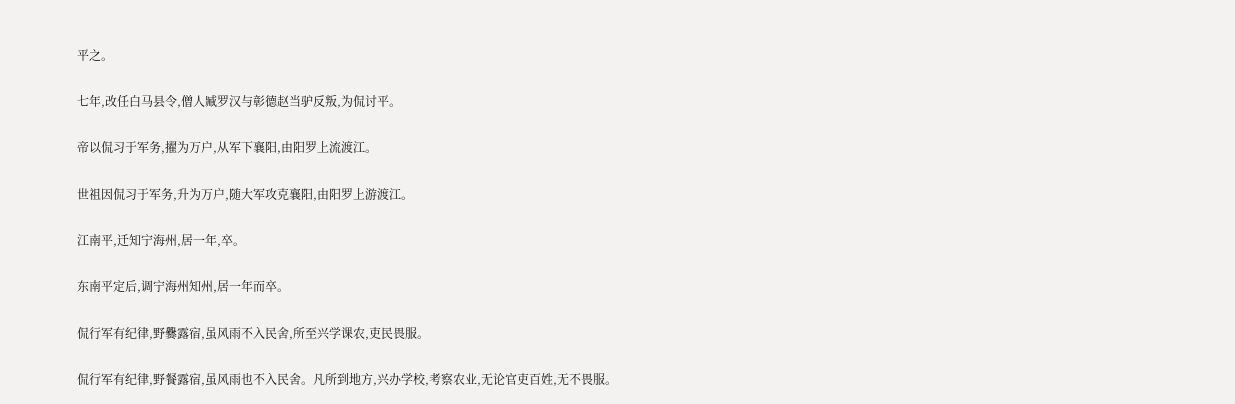平之。

七年,改任白马县令,僧人臧罗汉与彰德赵当驴反叛,为侃讨平。

帝以侃习于军务,擢为万户,从军下襄阳,由阳罗上流渡江。

世祖因侃习于军务,升为万户,随大军攻克襄阳,由阳罗上游渡江。

江南平,迁知宁海州,居一年,卒。

东南平定后,调宁海州知州,居一年而卒。

侃行军有纪律,野爨露宿,虽风雨不入民舍,所至兴学课农,吏民畏服。

侃行军有纪律,野餐露宿,虽风雨也不入民舍。凡所到地方,兴办学校,考察农业,无论官吏百姓,无不畏服。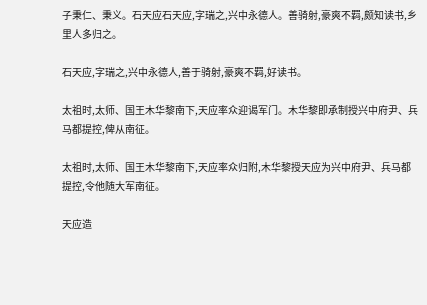子秉仁、秉义。石天应石天应,字瑞之,兴中永德人。善骑射,豪爽不羁,颇知读书,乡里人多归之。

石天应,字瑞之,兴中永德人,善于骑射,豪爽不羁,好读书。

太祖时,太师、国王木华黎南下,天应率众迎谒军门。木华黎即承制授兴中府尹、兵马都提控,俾从南征。

太祖时,太师、国王木华黎南下,天应率众归附,木华黎授天应为兴中府尹、兵马都提控,令他随大军南征。

天应造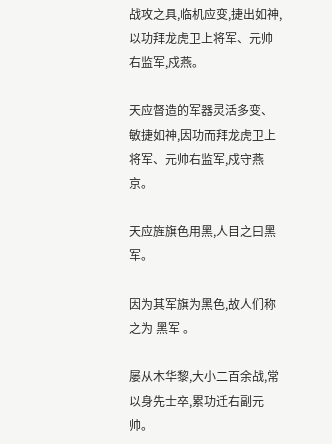战攻之具,临机应变,捷出如神,以功拜龙虎卫上将军、元帅右监军,戍燕。

天应督造的军器灵活多变、敏捷如神,因功而拜龙虎卫上将军、元帅右监军,戍守燕京。

天应旌旗色用黑,人目之曰黑军。

因为其军旗为黑色,故人们称之为 黑军 。

屡从木华黎,大小二百余战,常以身先士卒,累功迁右副元帅。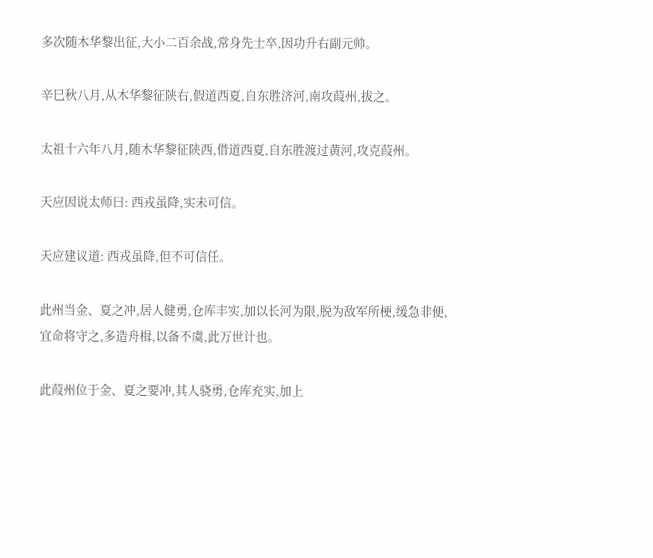多次随木华黎出征,大小二百余战,常身先士卒,因功升右副元帅。

辛巳秋八月,从木华黎征陕右,假道西夏,自东胜济河,南攻葭州,拔之。

太祖十六年八月,随木华黎征陕西,借道西夏,自东胜渡过黄河,攻克葭州。

天应因说太师曰: 西戎虽降,实未可信。

天应建议道: 西戎虽降,但不可信任。

此州当金、夏之冲,居人健勇,仓库丰实,加以长河为限,脱为敌军所梗,缓急非便,宜命将守之,多造舟楫,以备不虞,此万世计也。

此葭州位于金、夏之要冲,其人骁勇,仓库充实,加上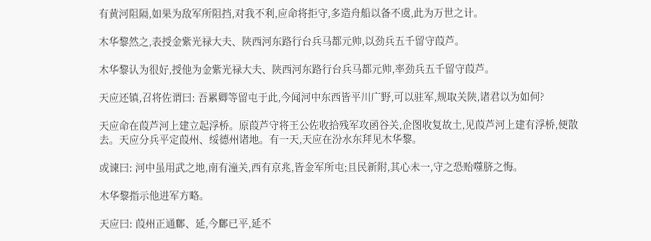有黄河阻隔,如果为敌军所阻挡,对我不利,应命将拒守,多造舟船以备不虞,此为万世之计。

木华黎然之,表授金紫光禄大夫、陕西河东路行台兵马都元帅,以劲兵五千留守葭芦。

木华黎认为很好,授他为金紫光禄大夫、陕西河东路行台兵马都元帅,率劲兵五千留守葭芦。

天应还镇,召将佐谓曰: 吾累卿等留屯于此,今闻河中东西皆平川广野,可以驻军,规取关陕,诸君以为如何?

天应命在葭芦河上建立起浮桥。原葭芦守将王公佐收拾残军攻函谷关,企图收复故土,见葭芦河上建有浮桥,便散去。天应分兵平定葭州、绥德州诸地。有一天,天应在汾水东拜见木华黎。

或谏曰: 河中虽用武之地,南有潼关,西有京兆,皆金军所屯;且民新附,其心未一,守之恐贻噬脐之悔。

木华黎指示他进军方略。

天应曰: 葭州正通鄜、延,今鄜已平,延不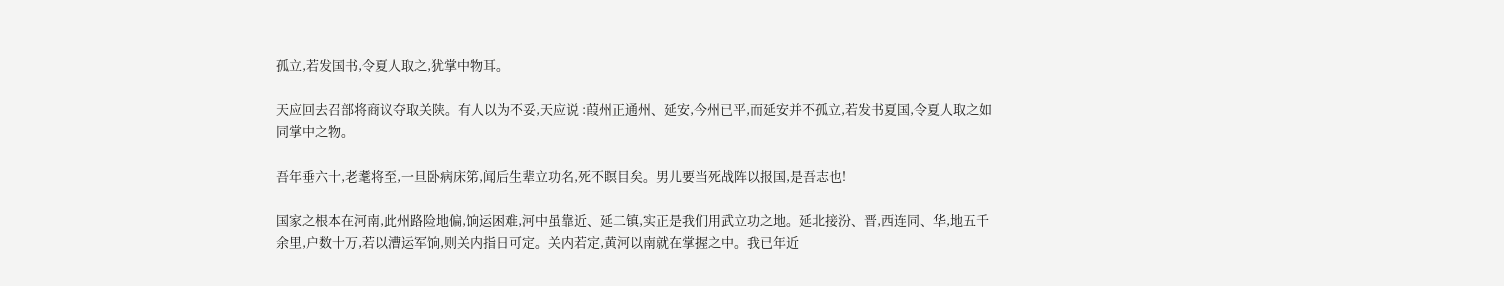孤立,若发国书,令夏人取之,犹掌中物耳。

天应回去召部将商议夺取关陕。有人以为不妥,天应说 :葭州正通州、延安,今州已平,而延安并不孤立,若发书夏国,令夏人取之如同掌中之物。

吾年垂六十,老耄将至,一旦卧病床笫,闻后生辈立功名,死不瞑目矣。男儿要当死战阵以报国,是吾志也!

国家之根本在河南,此州路险地偏,饷运困难,河中虽靠近、延二镇,实正是我们用武立功之地。延北接汾、晋,西连同、华,地五千余里,户数十万,若以漕运军饷,则关内指日可定。关内若定,黄河以南就在掌握之中。我已年近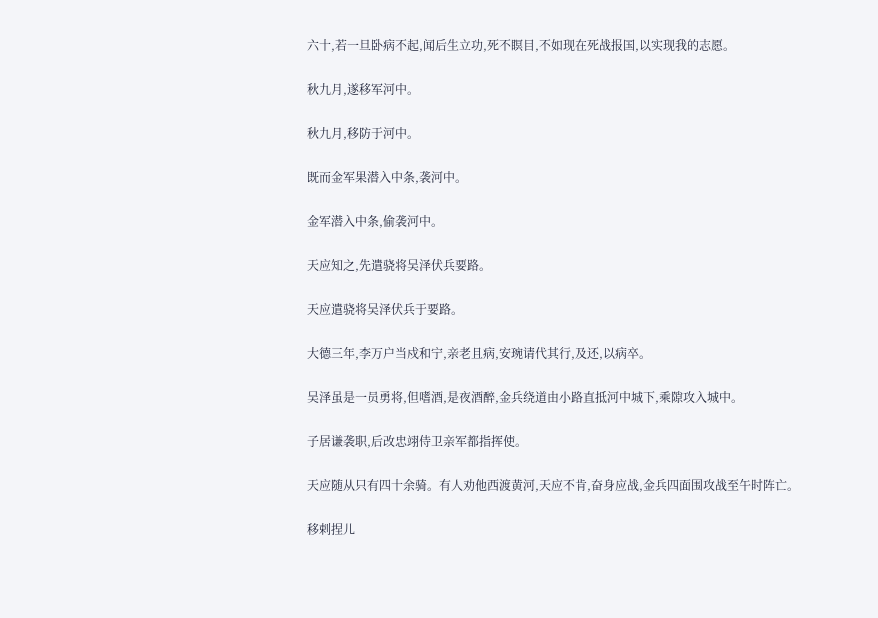六十,若一旦卧病不起,闻后生立功,死不瞑目,不如现在死战报国,以实现我的志愿。

秋九月,遂移军河中。

秋九月,移防于河中。

既而金军果潜入中条,袭河中。

金军潜入中条,偷袭河中。

天应知之,先遣骁将吴泽伏兵要路。

天应遣骁将吴泽伏兵于要路。

大德三年,李万户当戍和宁,亲老且病,安琬请代其行,及还,以病卒。

吴泽虽是一员勇将,但嗜酒,是夜酒醉,金兵绕道由小路直抵河中城下,乘隙攻入城中。

子居谦袭职,后改忠翊侍卫亲军都指挥使。

天应随从只有四十余骑。有人劝他西渡黄河,天应不肯,奋身应战,金兵四面围攻战至午时阵亡。

移剌捏儿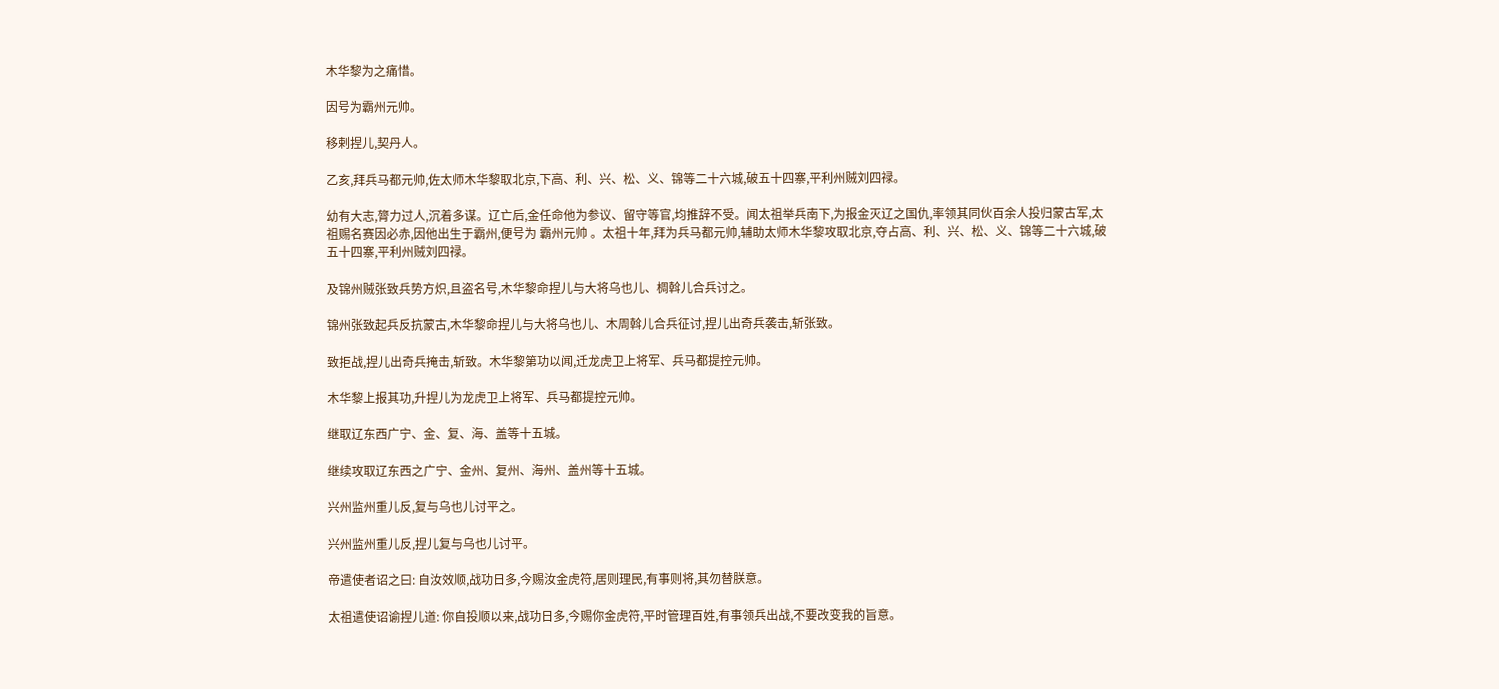木华黎为之痛惜。

因号为霸州元帅。

移剌捏儿,契丹人。

乙亥,拜兵马都元帅,佐太师木华黎取北京,下高、利、兴、松、义、锦等二十六城,破五十四寨,平利州贼刘四禄。

幼有大志,膂力过人,沉着多谋。辽亡后,金任命他为参议、留守等官,均推辞不受。闻太祖举兵南下,为报金灭辽之国仇,率领其同伙百余人投归蒙古军,太祖赐名赛因必赤,因他出生于霸州,便号为 霸州元帅 。太祖十年,拜为兵马都元帅,辅助太师木华黎攻取北京,夺占高、利、兴、松、义、锦等二十六城,破五十四寨,平利州贼刘四禄。

及锦州贼张致兵势方炽,且盗名号,木华黎命捏儿与大将乌也儿、椆斡儿合兵讨之。

锦州张致起兵反抗蒙古,木华黎命捏儿与大将乌也儿、木周斡儿合兵征讨,捏儿出奇兵袭击,斩张致。

致拒战,捏儿出奇兵掩击,斩致。木华黎第功以闻,迁龙虎卫上将军、兵马都提控元帅。

木华黎上报其功,升捏儿为龙虎卫上将军、兵马都提控元帅。

继取辽东西广宁、金、复、海、盖等十五城。

继续攻取辽东西之广宁、金州、复州、海州、盖州等十五城。

兴州监州重儿反,复与乌也儿讨平之。

兴州监州重儿反,捏儿复与乌也儿讨平。

帝遣使者诏之曰: 自汝效顺,战功日多,今赐汝金虎符,居则理民,有事则将,其勿替朕意。

太祖遣使诏谕捏儿道: 你自投顺以来,战功日多,今赐你金虎符,平时管理百姓,有事领兵出战,不要改变我的旨意。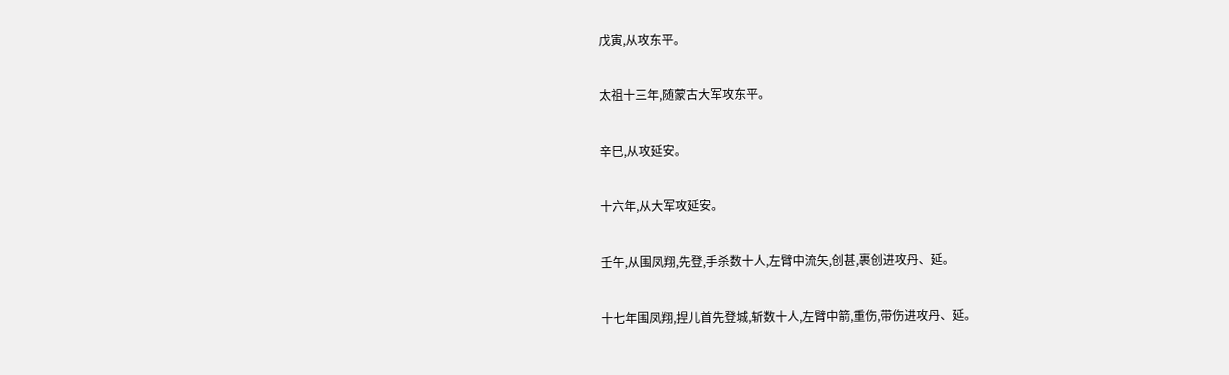戊寅,从攻东平。

太祖十三年,随蒙古大军攻东平。

辛巳,从攻延安。

十六年,从大军攻延安。

壬午,从围凤翔,先登,手杀数十人,左臂中流矢,创甚,裹创进攻丹、延。

十七年围凤翔,捏儿首先登城,斩数十人,左臂中箭,重伤,带伤进攻丹、延。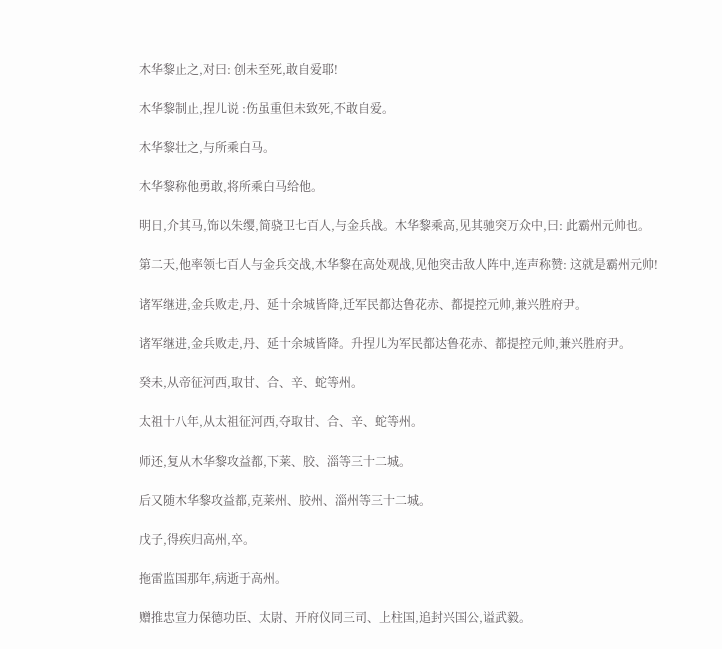木华黎止之,对曰: 创未至死,敢自爱耶!

木华黎制止,捏儿说 :伤虽重但未致死,不敢自爱。

木华黎壮之,与所乘白马。

木华黎称他勇敢,将所乘白马给他。

明日,介其马,饰以朱缨,简骁卫七百人,与金兵战。木华黎乘高,见其驰突万众中,曰: 此霸州元帅也。

第二天,他率领七百人与金兵交战,木华黎在高处观战,见他突击敌人阵中,连声称赞: 这就是霸州元帅!

诸军继进,金兵败走,丹、延十余城皆降,迁军民都达鲁花赤、都提控元帅,兼兴胜府尹。

诸军继进,金兵败走,丹、延十余城皆降。升捏儿为军民都达鲁花赤、都提控元帅,兼兴胜府尹。

癸未,从帝征河西,取甘、合、辛、蛇等州。

太祖十八年,从太祖征河西,夺取甘、合、辛、蛇等州。

师还,复从木华黎攻益都,下莱、胶、淄等三十二城。

后又随木华黎攻益都,克莱州、胶州、淄州等三十二城。

戊子,得疾归高州,卒。

拖雷监国那年,病逝于高州。

赠推忠宣力保德功臣、太尉、开府仪同三司、上柱国,追封兴国公,谥武毅。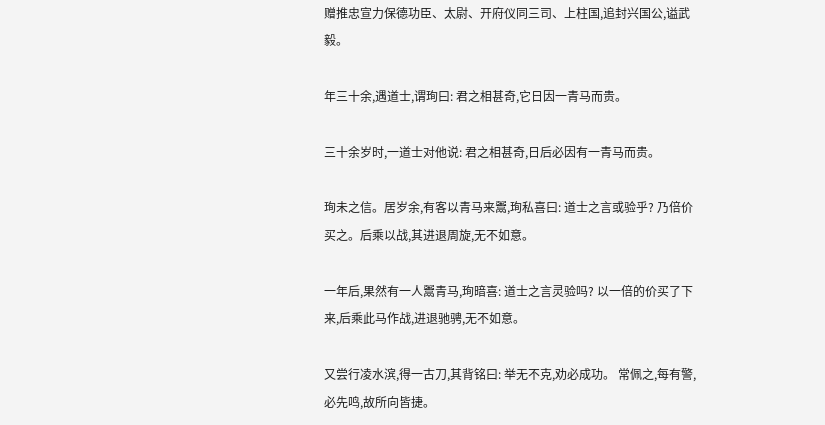赠推忠宣力保德功臣、太尉、开府仪同三司、上柱国,追封兴国公,谥武毅。

年三十余,遇道士,谓珣曰: 君之相甚奇,它日因一青马而贵。

三十余岁时,一道士对他说: 君之相甚奇,日后必因有一青马而贵。

珣未之信。居岁余,有客以青马来鬻,珣私喜曰: 道士之言或验乎? 乃倍价买之。后乘以战,其进退周旋,无不如意。

一年后,果然有一人鬻青马,珣暗喜: 道士之言灵验吗? 以一倍的价买了下来,后乘此马作战,进退驰骋,无不如意。

又尝行凌水滨,得一古刀,其背铭曰: 举无不克,劝必成功。 常佩之,每有警,必先鸣,故所向皆捷。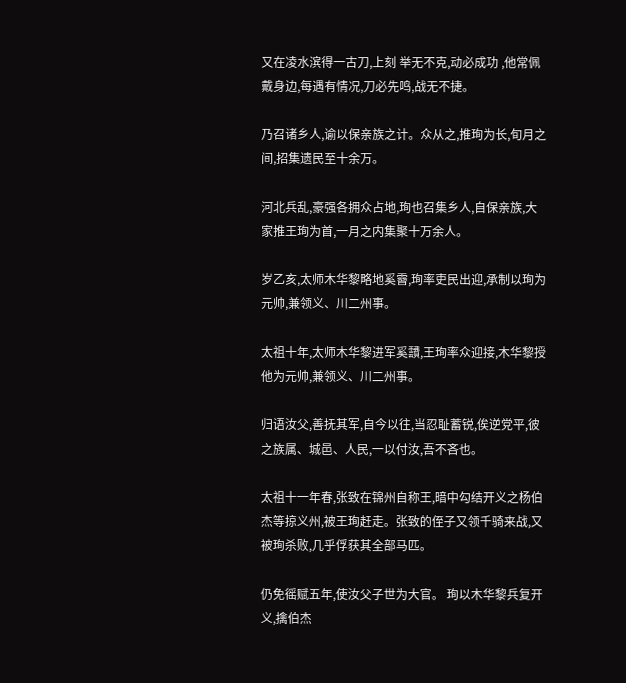又在凌水滨得一古刀,上刻 举无不克,动必成功 ,他常佩戴身边,每遇有情况,刀必先鸣,战无不捷。

乃召诸乡人,谕以保亲族之计。众从之,推珣为长,旬月之间,招集遗民至十余万。

河北兵乱,豪强各拥众占地,珣也召集乡人,自保亲族,大家推王珣为首,一月之内集聚十万余人。

岁乙亥,太师木华黎略地奚霫,珣率吏民出迎,承制以珣为元帅,兼领义、川二州事。

太祖十年,太师木华黎进军奚靅,王珣率众迎接,木华黎授他为元帅,兼领义、川二州事。

归语汝父,善抚其军,自今以往,当忍耻蓄锐,俟逆党平,彼之族属、城邑、人民,一以付汝,吾不吝也。

太祖十一年春,张致在锦州自称王,暗中勾结开义之杨伯杰等掠义州,被王珣赶走。张致的侄子又领千骑来战,又被珣杀败,几乎俘获其全部马匹。

仍免徭赋五年,使汝父子世为大官。 珣以木华黎兵复开义,擒伯杰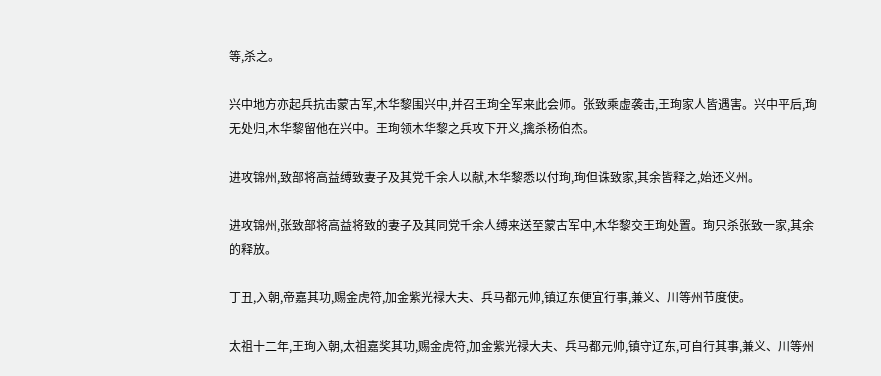等,杀之。

兴中地方亦起兵抗击蒙古军,木华黎围兴中,并召王珣全军来此会师。张致乘虚袭击,王珣家人皆遇害。兴中平后,珣无处归,木华黎留他在兴中。王珣领木华黎之兵攻下开义,擒杀杨伯杰。

进攻锦州,致部将高益缚致妻子及其党千余人以献,木华黎悉以付珣,珣但诛致家,其余皆释之,始还义州。

进攻锦州,张致部将高益将致的妻子及其同党千余人缚来送至蒙古军中,木华黎交王珣处置。珣只杀张致一家,其余的释放。

丁丑,入朝,帝嘉其功,赐金虎符,加金紫光禄大夫、兵马都元帅,镇辽东便宜行事,兼义、川等州节度使。

太祖十二年,王珣入朝,太祖嘉奖其功,赐金虎符,加金紫光禄大夫、兵马都元帅,镇守辽东,可自行其事,兼义、川等州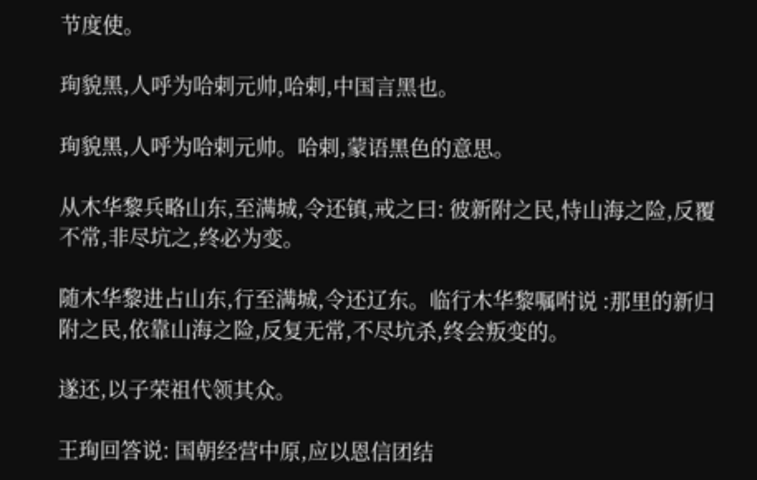节度使。

珣貌黑,人呼为哈剌元帅,哈剌,中国言黑也。

珣貌黑,人呼为哈剌元帅。哈剌,蒙语黑色的意思。

从木华黎兵略山东,至满城,令还镇,戒之曰: 彼新附之民,恃山海之险,反覆不常,非尽坑之,终必为变。

随木华黎进占山东,行至满城,令还辽东。临行木华黎嘱咐说 :那里的新归附之民,依靠山海之险,反复无常,不尽坑杀,终会叛变的。

遂还,以子荣祖代领其众。

王珣回答说: 国朝经营中原,应以恩信团结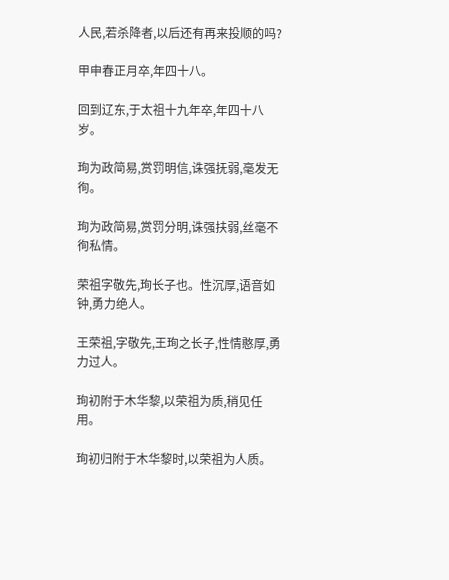人民,若杀降者,以后还有再来投顺的吗?

甲申春正月卒,年四十八。

回到辽东,于太祖十九年卒,年四十八岁。

珣为政简易,赏罚明信,诛强抚弱,毫发无徇。

珣为政简易,赏罚分明,诛强扶弱,丝毫不徇私情。

荣祖字敬先,珣长子也。性沉厚,语音如钟,勇力绝人。

王荣祖,字敬先,王珣之长子,性情憨厚,勇力过人。

珣初附于木华黎,以荣祖为质,稍见任用。

珣初归附于木华黎时,以荣祖为人质。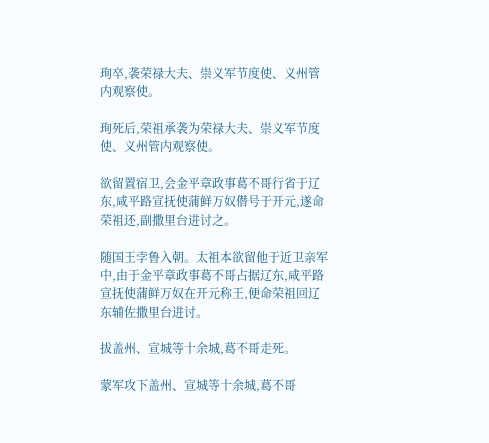珣卒,袭荣禄大夫、崇义军节度使、义州管内观察使。

珣死后,荣祖承袭为荣禄大夫、崇义军节度使、义州管内观察使。

欲留置宿卫,会金平章政事葛不哥行省于辽东,咸平路宣抚使蒲鲜万奴僣号于开元,遂命荣祖还,副撒里台进讨之。

随国王孛鲁入朝。太祖本欲留他于近卫亲军中,由于金平章政事葛不哥占据辽东,咸平路宣抚使蒲鲜万奴在开元称王,便命荣祖回辽东辅佐撒里台进讨。

拔盖州、宣城等十余城,葛不哥走死。

蒙军攻下盖州、宣城等十余城,葛不哥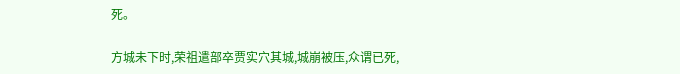死。

方城未下时,荣祖遣部卒贾实穴其城,城崩被压,众谓已死,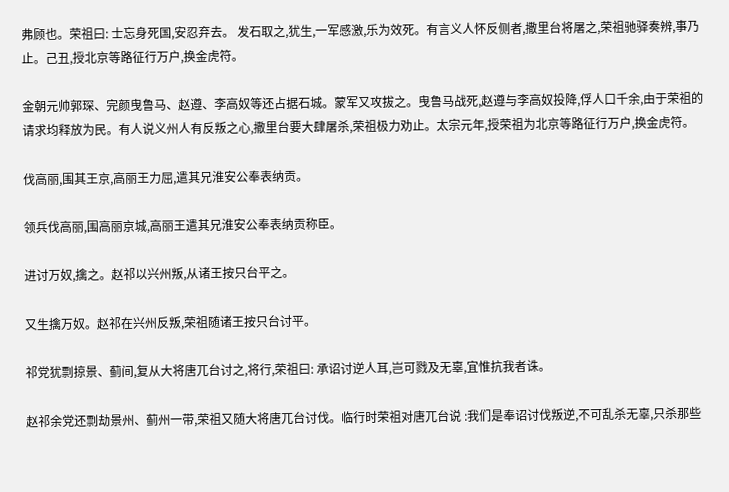弗顾也。荣祖曰: 士忘身死国,安忍弃去。 发石取之,犹生,一军感激,乐为效死。有言义人怀反侧者,撒里台将屠之,荣祖驰驿奏辨,事乃止。己丑,授北京等路征行万户,换金虎符。

金朝元帅郭琛、完颜曳鲁马、赵遵、李高奴等还占据石城。蒙军又攻拔之。曳鲁马战死,赵遵与李高奴投降,俘人口千余,由于荣祖的请求均释放为民。有人说义州人有反叛之心,撒里台要大肆屠杀,荣祖极力劝止。太宗元年,授荣祖为北京等路征行万户,换金虎符。

伐高丽,围其王京,高丽王力屈,遣其兄淮安公奉表纳贡。

领兵伐高丽,围高丽京城,高丽王遣其兄淮安公奉表纳贡称臣。

进讨万奴,擒之。赵祁以兴州叛,从诸王按只台平之。

又生擒万奴。赵祁在兴州反叛,荣祖随诸王按只台讨平。

祁党犹剽掠景、蓟间,复从大将唐兀台讨之,将行,荣祖曰: 承诏讨逆人耳,岂可戮及无辜,宜惟抗我者诛。

赵祁余党还剽劫景州、蓟州一带,荣祖又随大将唐兀台讨伐。临行时荣祖对唐兀台说 :我们是奉诏讨伐叛逆,不可乱杀无辜,只杀那些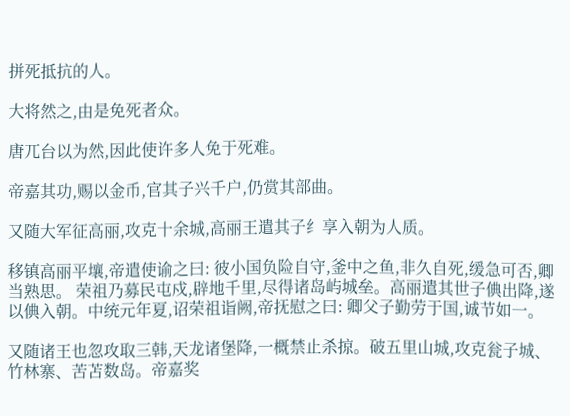拼死抵抗的人。

大将然之,由是免死者众。

唐兀台以为然,因此使许多人免于死难。

帝嘉其功,赐以金币,官其子兴千户,仍赏其部曲。

又随大军征高丽,攻克十余城,高丽王遣其子纟享入朝为人质。

移镇高丽平壤,帝遣使谕之曰: 彼小国负险自守,釜中之鱼,非久自死,缓急可否,卿当熟思。 荣祖乃募民屯戍,辟地千里,尽得诸岛屿城垒。高丽遣其世子倎出降,遂以倎入朝。中统元年夏,诏荣祖诣阙,帝抚慰之曰: 卿父子勤劳于国,诚节如一。

又随诸王也忽攻取三韩,天龙诸堡降,一概禁止杀掠。破五里山城,攻克瓮子城、竹林寨、苦苫数岛。帝嘉奖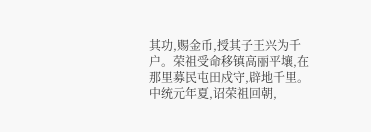其功,赐金币,授其子王兴为千户。荣祖受命移镇高丽平壤,在那里募民屯田戍守,辟地千里。中统元年夏,诏荣祖回朝,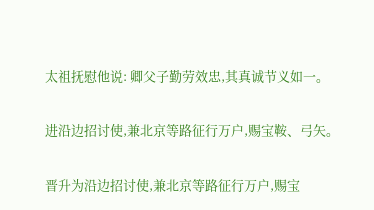太祖抚慰他说: 卿父子勤劳效忠,其真诚节义如一。

进沿边招讨使,兼北京等路征行万户,赐宝鞍、弓矢。

晋升为沿边招讨使,兼北京等路征行万户,赐宝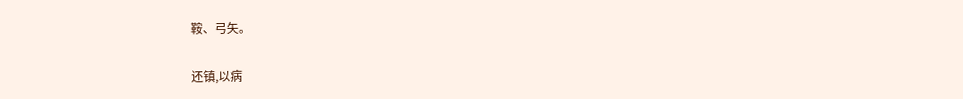鞍、弓矢。

还镇,以病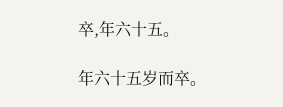卒,年六十五。

年六十五岁而卒。